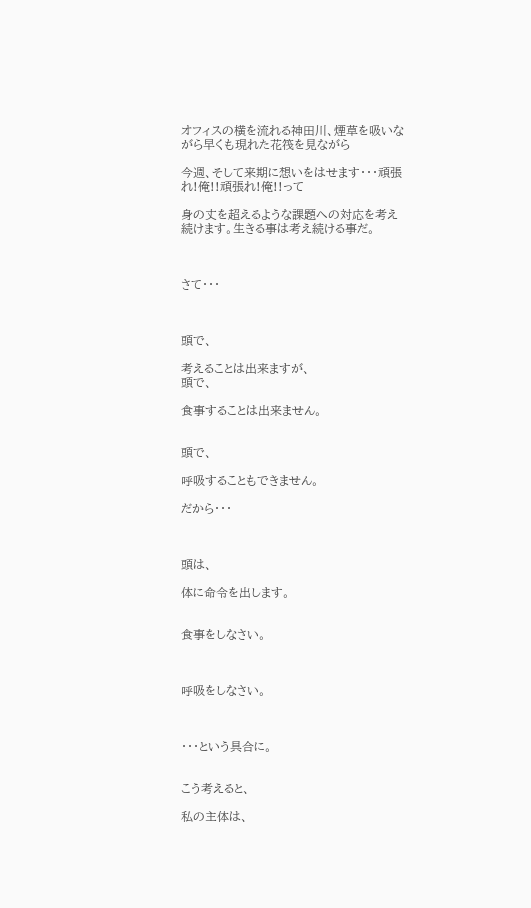オフィスの横を流れる神田川、煙草を吸いながら早くも現れた花筏を見ながら

今週、そして来期に想いをはせます・・・頑張れ!俺!!頑張れ!俺!!って

身の丈を超えるような課題への対応を考え続けます。生きる事は考え続ける事だ。



さて・・・



頭で、

考えることは出来ますが、
頭で、

食事することは出来ません。


頭で、

呼吸することもできません。

だから・・・



頭は、

体に命令を出します。


食事をしなさい。



呼吸をしなさい。



・・・という具合に。


こう考えると、

私の主体は、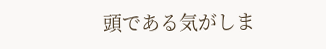頭である気がしま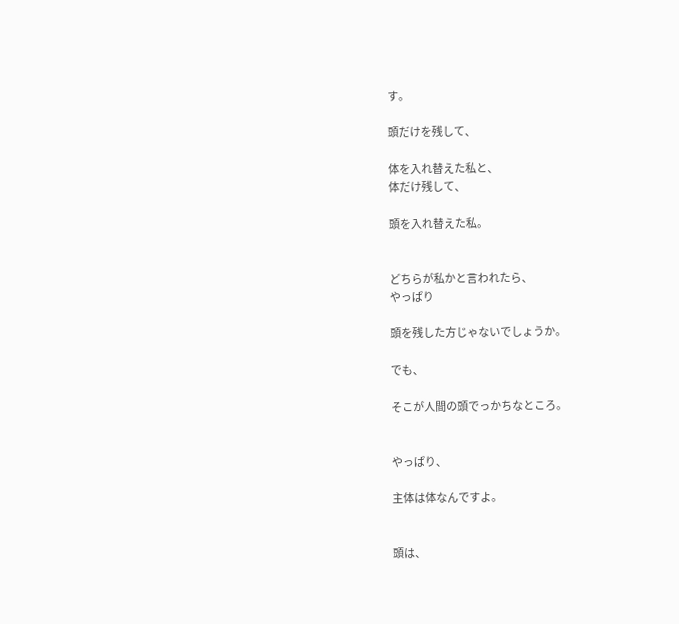す。

頭だけを残して、

体を入れ替えた私と、
体だけ残して、

頭を入れ替えた私。


どちらが私かと言われたら、
やっぱり

頭を残した方じゃないでしょうか。

でも、

そこが人間の頭でっかちなところ。


やっぱり、

主体は体なんですよ。


頭は、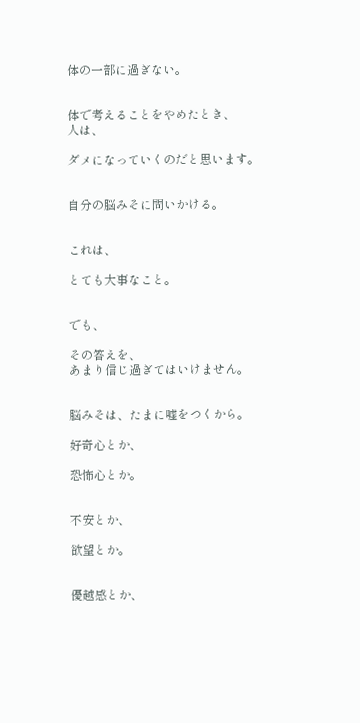体の一部に過ぎない。


体で考えることをやめたとき、
人は、

ダメになっていくのだと思います。


自分の脳みそに問いかける。


これは、

とても大事なこと。


でも、

その答えを、
あまり信じ過ぎてはいけません。


脳みそは、たまに嘘をつくから。

好奇心とか、

恐怖心とか。


不安とか、

欲望とか。


優越感とか、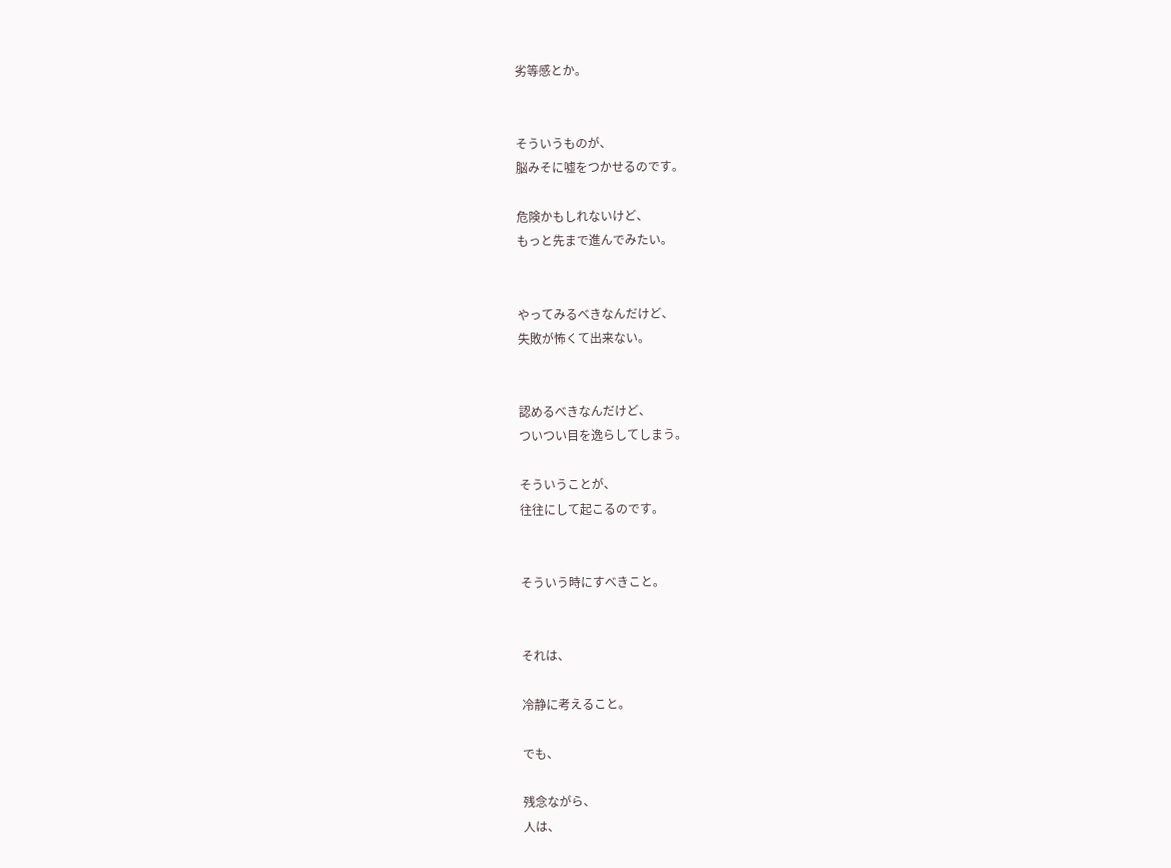劣等感とか。


そういうものが、
脳みそに嘘をつかせるのです。

危険かもしれないけど、
もっと先まで進んでみたい。


やってみるべきなんだけど、
失敗が怖くて出来ない。


認めるべきなんだけど、
ついつい目を逸らしてしまう。

そういうことが、
往往にして起こるのです。


そういう時にすべきこと。


それは、

冷静に考えること。

でも、

残念ながら、
人は、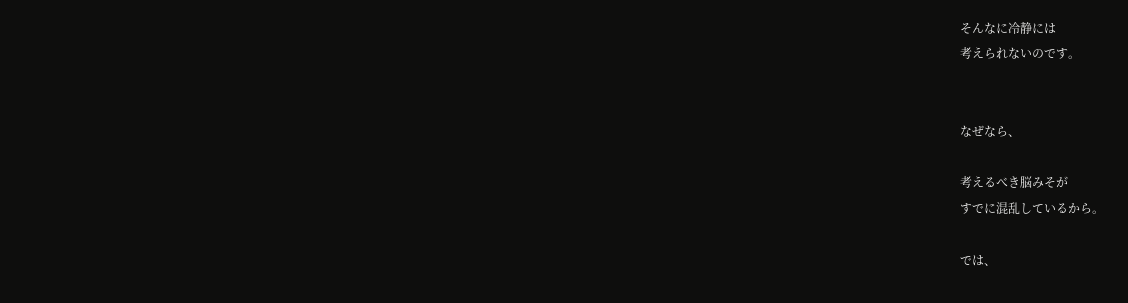そんなに冷静には
考えられないのです。


なぜなら、

考えるべき脳みそが
すでに混乱しているから。

では、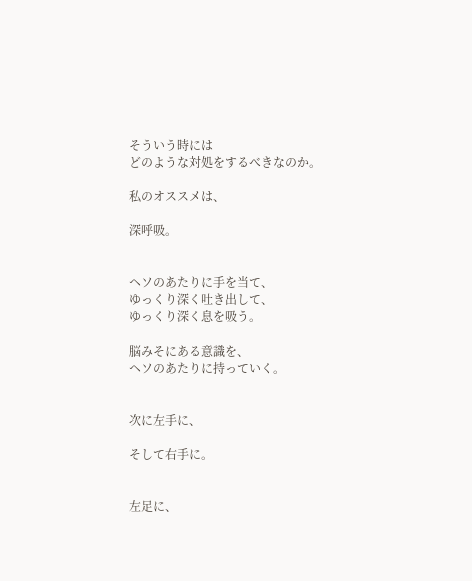そういう時には
どのような対処をするべきなのか。

私のオススメは、

深呼吸。


ヘソのあたりに手を当て、
ゆっくり深く吐き出して、
ゆっくり深く息を吸う。

脳みそにある意識を、
ヘソのあたりに持っていく。


次に左手に、

そして右手に。


左足に、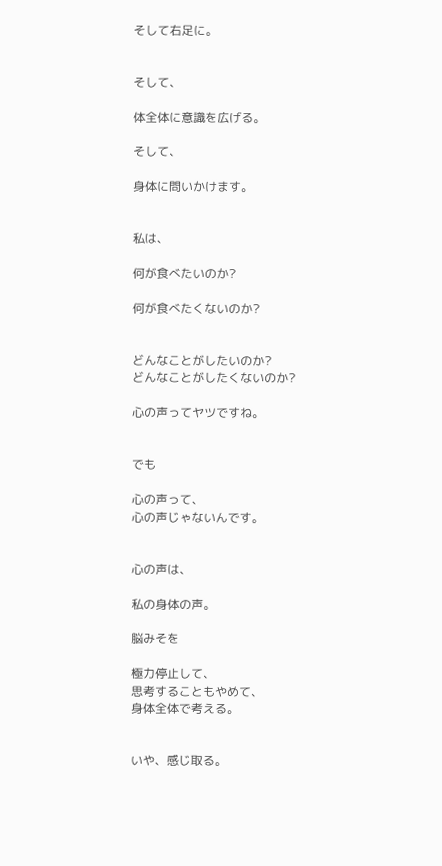そして右足に。


そして、

体全体に意識を広げる。

そして、

身体に問いかけます。


私は、

何が食べたいのか?

何が食べたくないのか?


どんなことがしたいのか?
どんなことがしたくないのか?

心の声ってヤツですね。


でも

心の声って、
心の声じゃないんです。


心の声は、

私の身体の声。

脳みそを

極力停止して、
思考することもやめて、
身体全体で考える。


いや、感じ取る。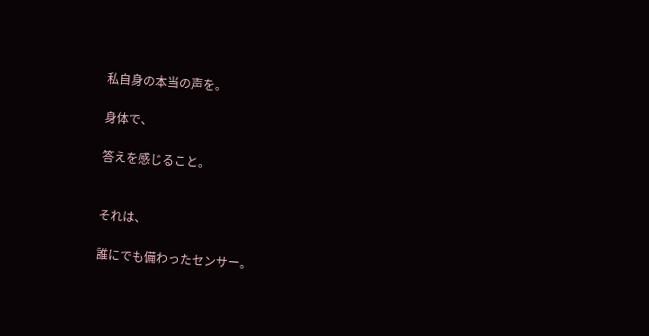私自身の本当の声を。

身体で、

答えを感じること。


それは、

誰にでも備わったセンサー。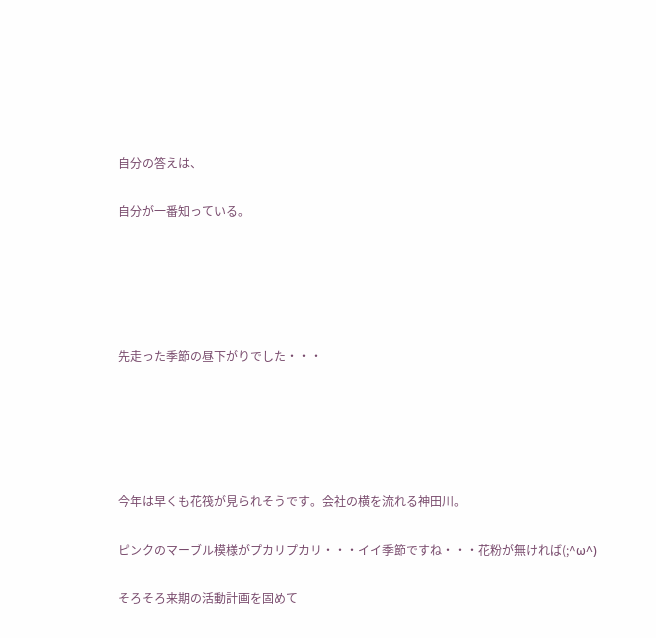自分の答えは、

自分が一番知っている。





先走った季節の昼下がりでした・・・





今年は早くも花筏が見られそうです。会社の横を流れる神田川。

ピンクのマーブル模様がプカリプカリ・・・イイ季節ですね・・・花粉が無ければ(;^ω^)

そろそろ来期の活動計画を固めて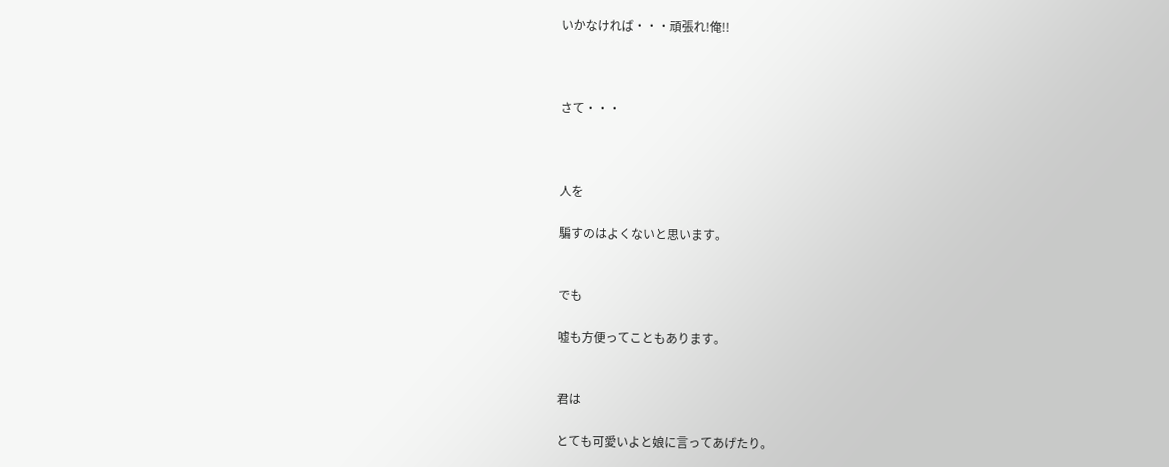いかなければ・・・頑張れ!俺!!



さて・・・



人を

騙すのはよくないと思います。


でも

嘘も方便ってこともあります。


君は

とても可愛いよと娘に言ってあげたり。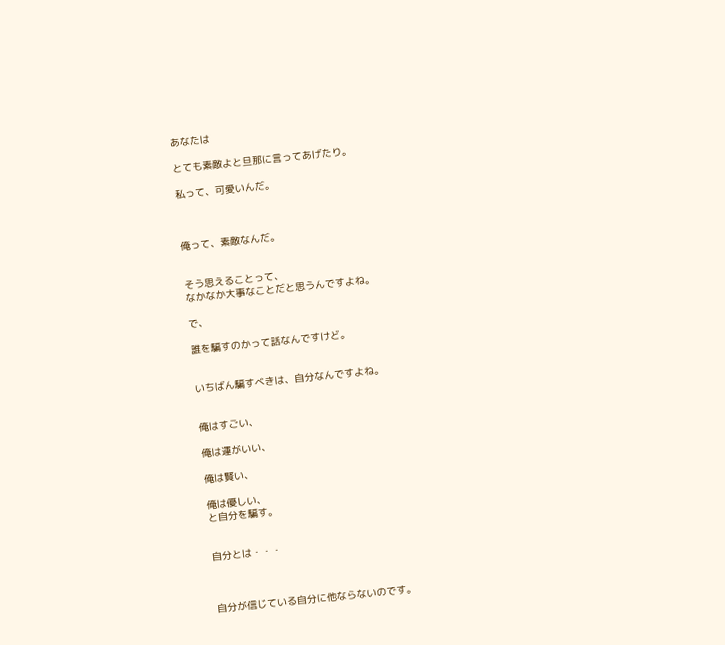あなたは

とても素敵よと旦那に言ってあげたり。

私って、可愛いんだ。



俺って、素敵なんだ。


そう思えることって、
なかなか大事なことだと思うんですよね。

で、

誰を騙すのかって話なんですけど。


いちばん騙すべきは、自分なんですよね。


俺はすごい、

俺は運がいい、

俺は賢い、

俺は優しい、
と自分を騙す。


自分とは・・・



自分が信じている自分に他ならないのです。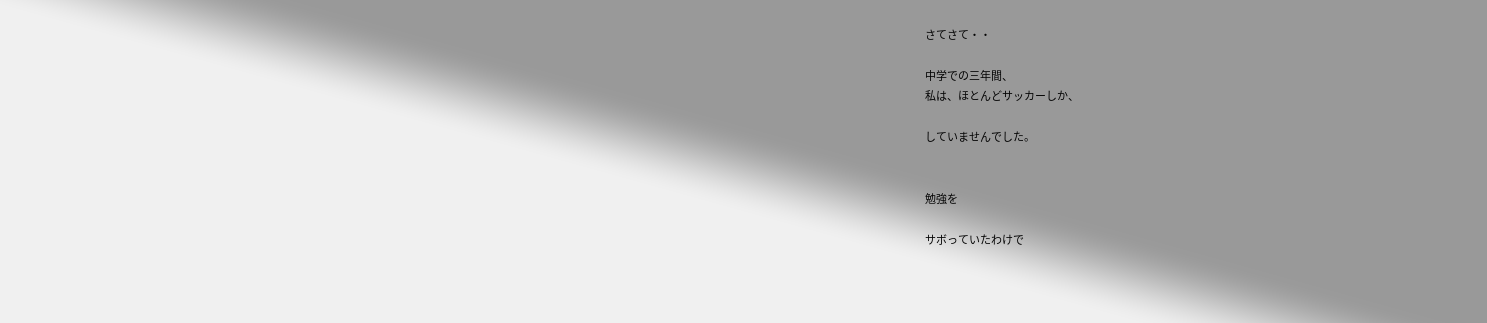さてさて・・

中学での三年間、
私は、ほとんどサッカーしか、

していませんでした。


勉強を

サボっていたわけで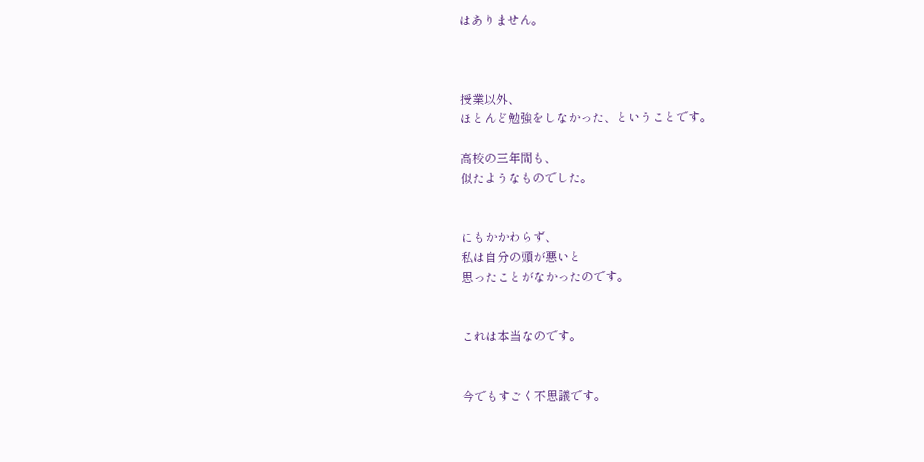はありません。



授業以外、
ほとんど勉強をしなかった、ということです。

高校の三年間も、
似たようなものでした。


にもかかわらず、
私は自分の頭が悪いと
思ったことがなかったのです。


これは本当なのです。


今でもすごく不思議です。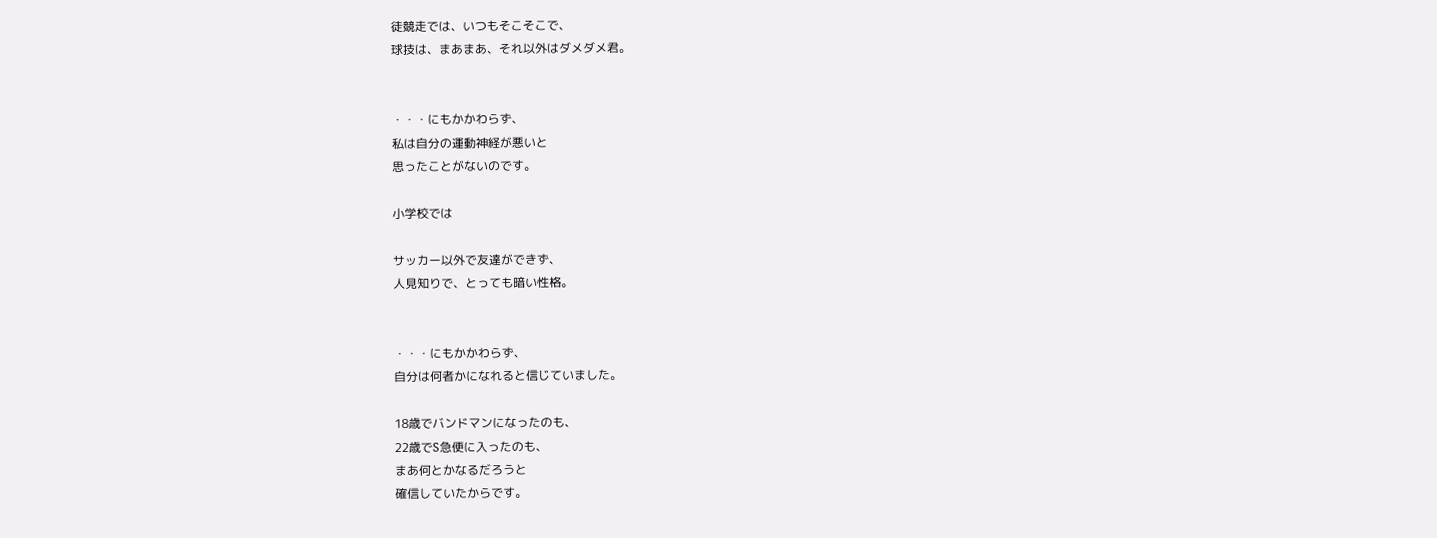徒競走では、いつもそこそこで、
球技は、まあまあ、それ以外はダメダメ君。


・・・にもかかわらず、
私は自分の運動神経が悪いと
思ったことがないのです。

小学校では

サッカー以外で友達ができず、
人見知りで、とっても暗い性格。


・・・にもかかわらず、
自分は何者かになれると信じていました。

18歳でバンドマンになったのも、
22歳でS急便に入ったのも、
まあ何とかなるだろうと
確信していたからです。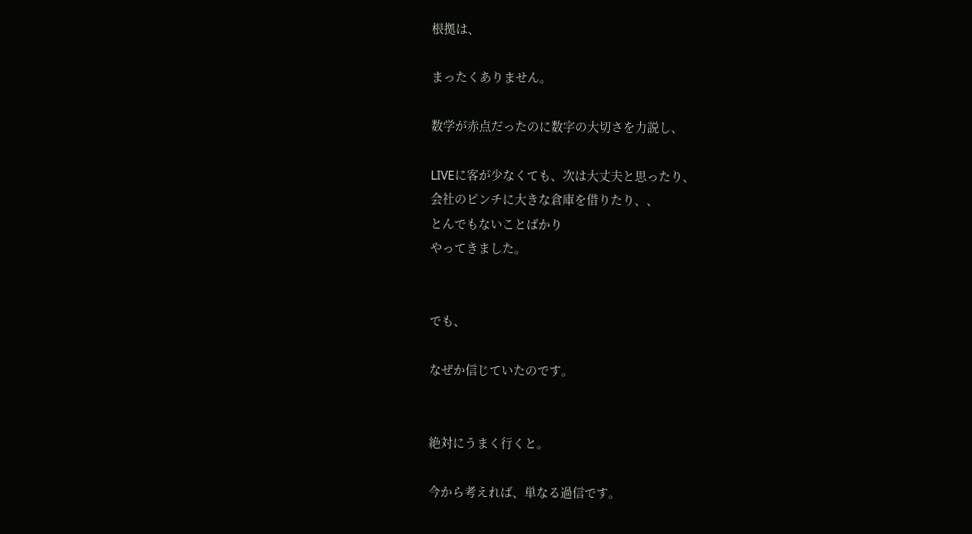根拠は、

まったくありません。

数学が赤点だったのに数字の大切さを力説し、

LIVEに客が少なくても、次は大丈夫と思ったり、
会社のピンチに大きな倉庫を借りたり、、
とんでもないことばかり
やってきました。


でも、

なぜか信じていたのです。


絶対にうまく行くと。

今から考えれば、単なる過信です。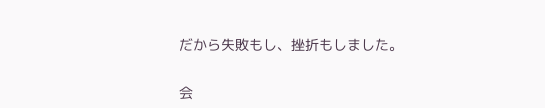だから失敗もし、挫折もしました。


会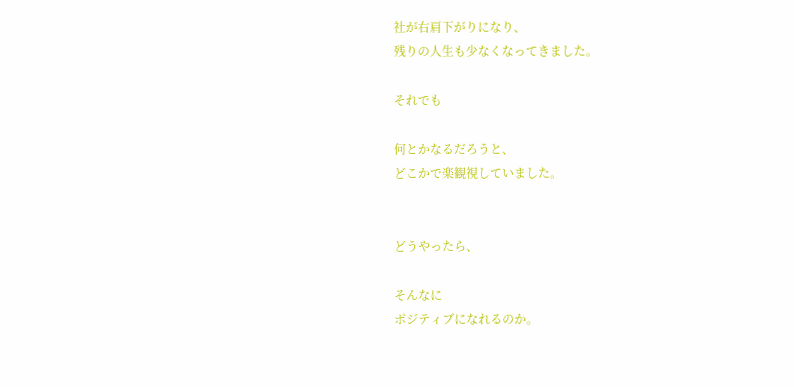社が右肩下がりになり、
残りの人生も少なくなってきました。

それでも

何とかなるだろうと、
どこかで楽観視していました。


どうやったら、

そんなに
ポジティブになれるのか。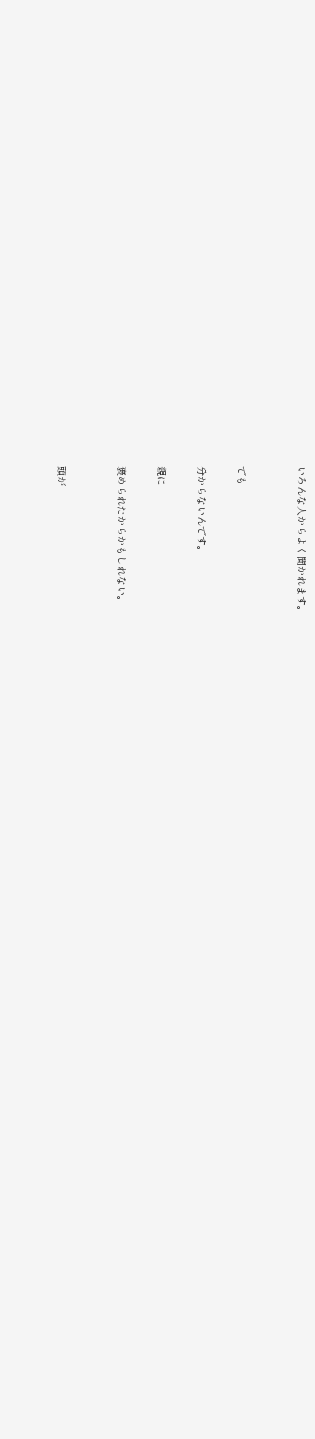いろんな人からよく聞かれます。


でも

分からないんです。

親に

褒められたからかもしれない。


頭が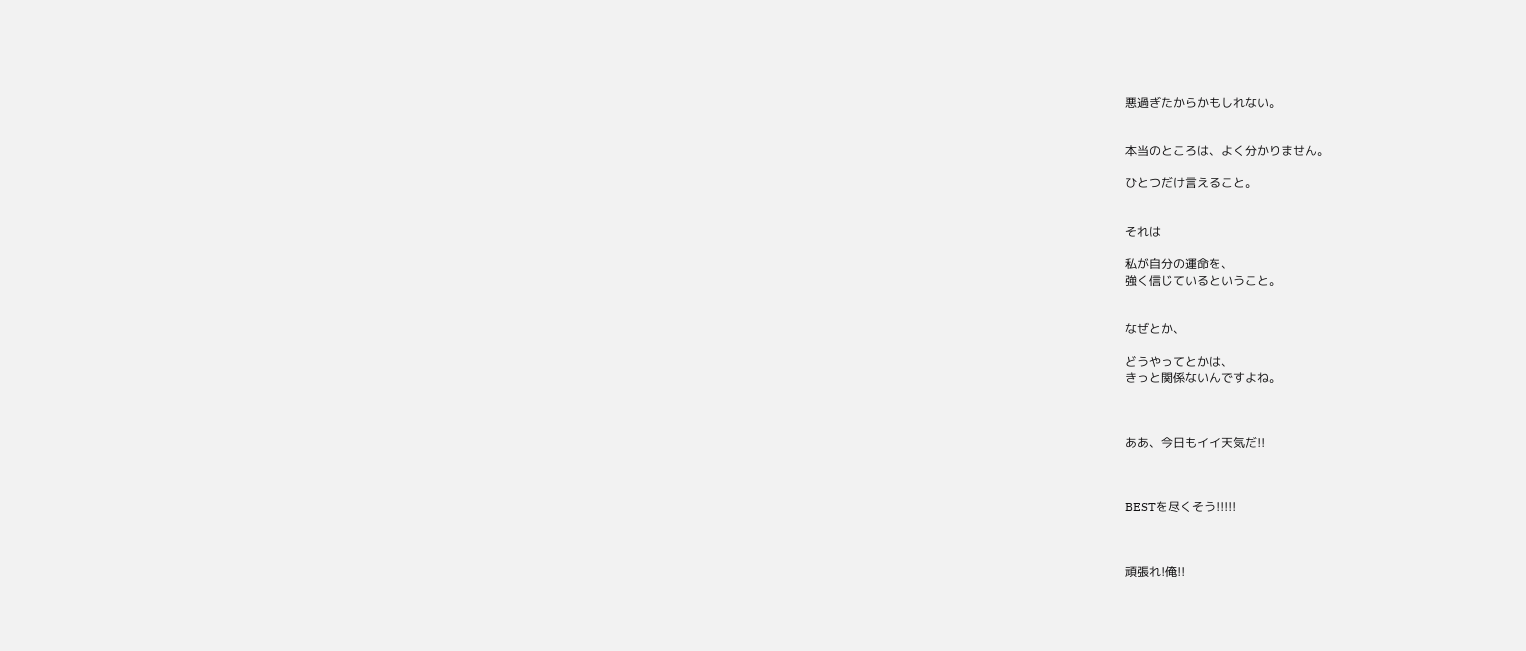悪過ぎたからかもしれない。


本当のところは、よく分かりません。

ひとつだけ言えること。


それは

私が自分の運命を、
強く信じているということ。


なぜとか、

どうやってとかは、
きっと関係ないんですよね。



ああ、今日もイイ天気だ!!



BESTを尽くそう!!!!!



頑張れ!俺!!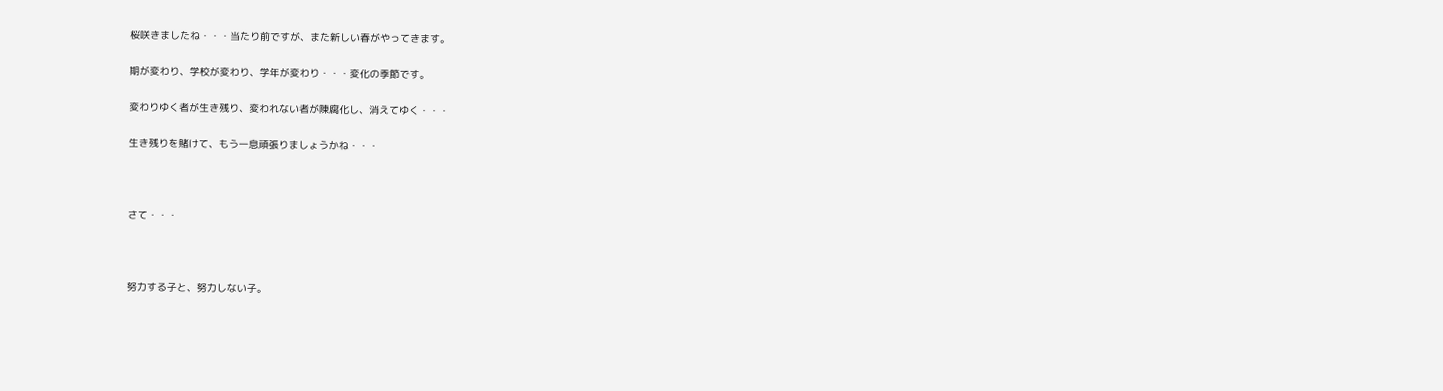桜咲きましたね・・・当たり前ですが、また新しい春がやってきます。

期が変わり、学校が変わり、学年が変わり・・・変化の季節です。

変わりゆく者が生き残り、変われない者が陳腐化し、消えてゆく・・・

生き残りを賭けて、もう一息頑張りましょうかね・・・



さて・・・



努力する子と、努力しない子。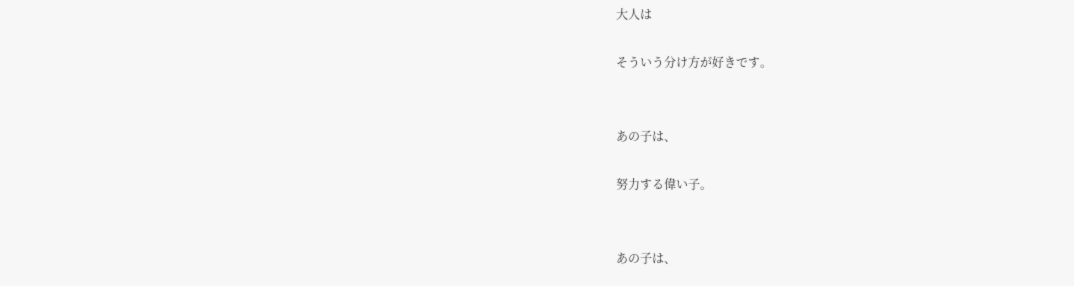大人は

そういう分け方が好きです。


あの子は、

努力する偉い子。


あの子は、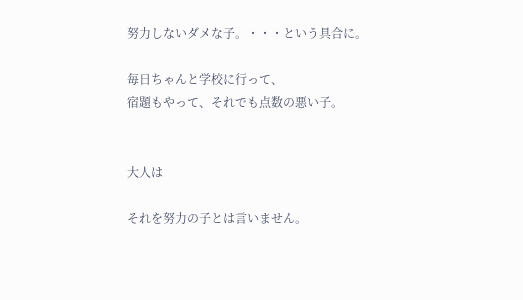努力しないダメな子。・・・という具合に。

毎日ちゃんと学校に行って、
宿題もやって、それでも点数の悪い子。


大人は

それを努力の子とは言いません。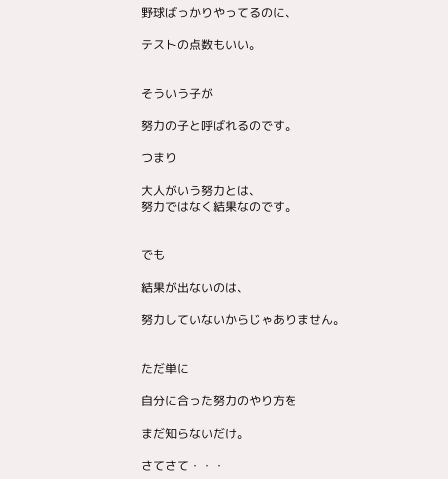野球ばっかりやってるのに、

テストの点数もいい。


そういう子が

努力の子と呼ばれるのです。

つまり

大人がいう努力とは、
努力ではなく結果なのです。


でも

結果が出ないのは、

努力していないからじゃありません。


ただ単に

自分に合った努力のやり方を

まだ知らないだけ。

さてさて・・・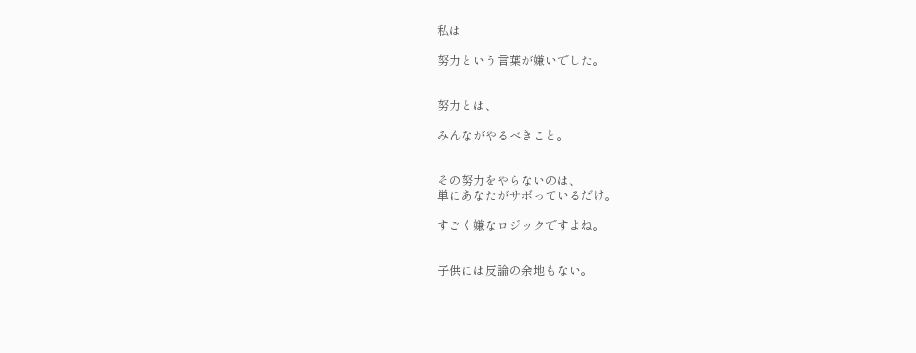私は

努力という言葉が嫌いでした。


努力とは、

みんながやるべきこと。


その努力をやらないのは、
単にあなたがサボっているだけ。

すごく嫌なロジックですよね。


子供には反論の余地もない。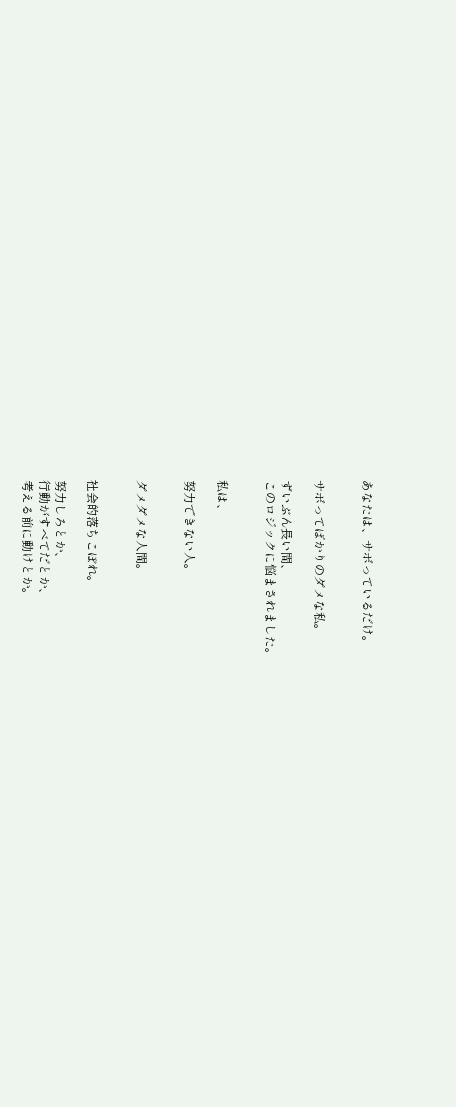あなたは、サボっているだけ。


サボってばかりのダメな私。

ずいぶん長い間、
このロジックに悩まされました。


私は、

努力できない人。


ダメダメな人間。


社会的落ちこぼれ。

努力しろとか、
行動がすべてだとか、
考える前に動けとか。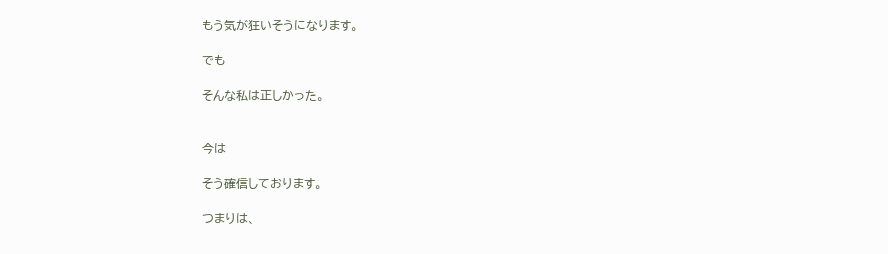もう気が狂いそうになります。

でも

そんな私は正しかった。


今は

そう確信しております。

つまりは、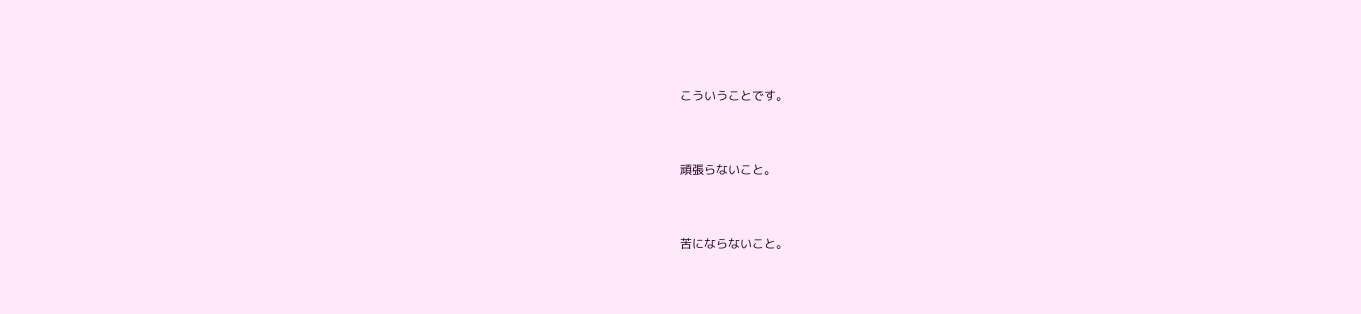こういうことです。


頑張らないこと。


苦にならないこと。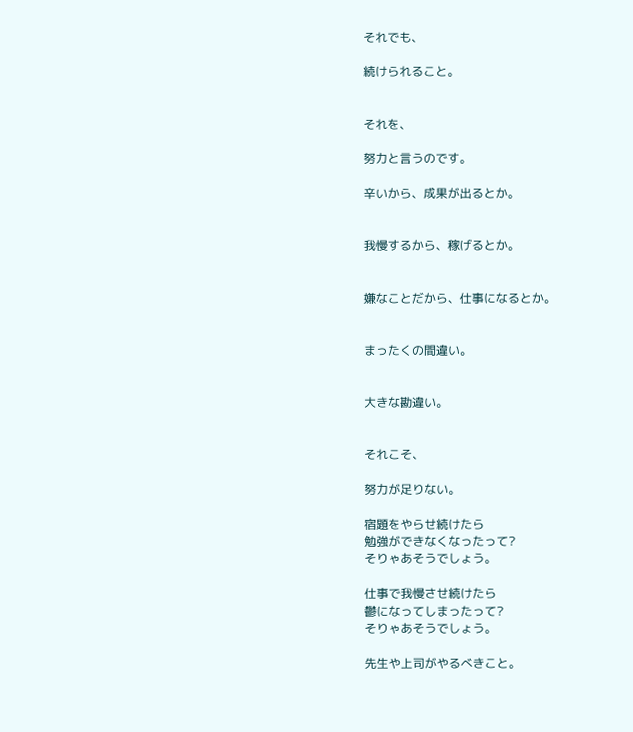それでも、

続けられること。


それを、

努力と言うのです。

辛いから、成果が出るとか。


我慢するから、稼げるとか。


嫌なことだから、仕事になるとか。


まったくの間違い。


大きな勘違い。


それこそ、

努力が足りない。

宿題をやらせ続けたら
勉強ができなくなったって?
そりゃあそうでしょう。

仕事で我慢させ続けたら
鬱になってしまったって?
そりゃあそうでしょう。

先生や上司がやるべきこと。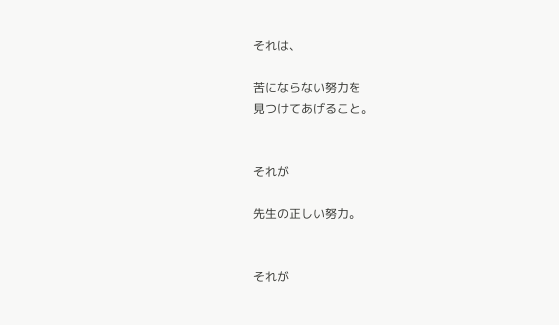それは、

苦にならない努力を
見つけてあげること。


それが

先生の正しい努力。


それが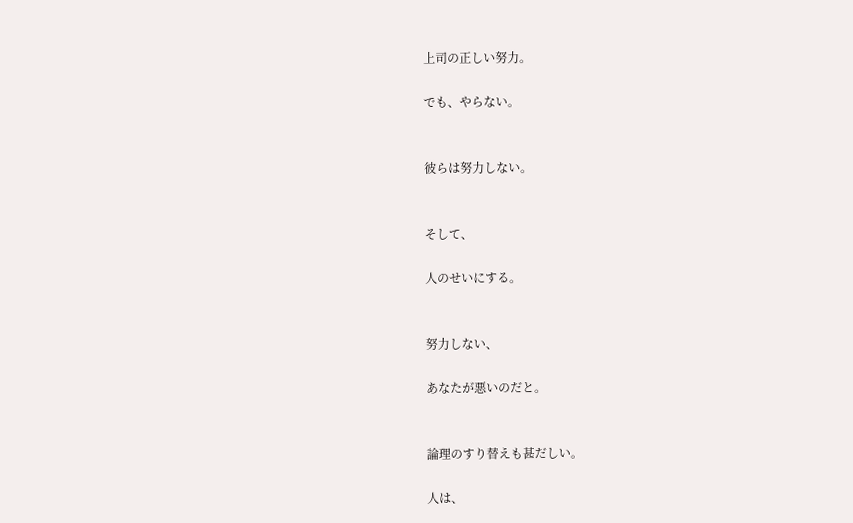上司の正しい努力。

でも、やらない。


彼らは努力しない。


そして、

人のせいにする。


努力しない、

あなたが悪いのだと。


論理のすり替えも甚だしい。

人は、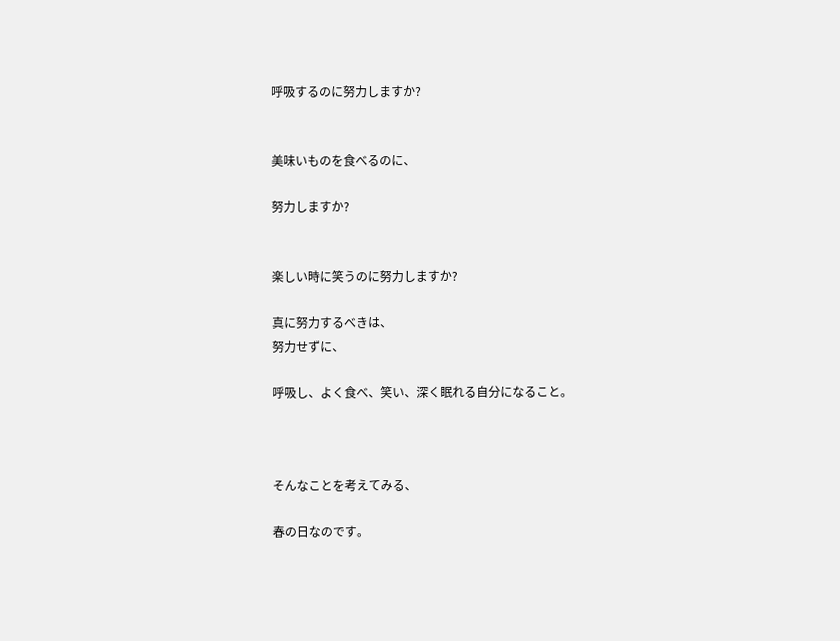呼吸するのに努力しますか?


美味いものを食べるのに、

努力しますか?


楽しい時に笑うのに努力しますか?

真に努力するべきは、
努力せずに、

呼吸し、よく食べ、笑い、深く眠れる自分になること。



そんなことを考えてみる、

春の日なのです。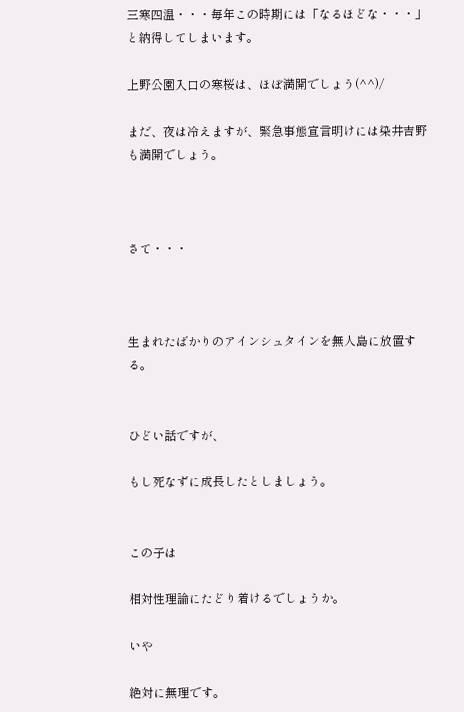三寒四温・・・毎年この時期には「なるほどな・・・」と納得してしまいます。

上野公園入口の寒桜は、ほぼ満開でしょう(^^)/

まだ、夜は冷えますが、緊急事態宣言明けには染井吉野も満開でしょう。



さて・・・



生まれたばかりのアインシュタインを無人島に放置する。


ひどい話ですが、

もし死なずに成長したとしましょう。


この子は

相対性理論にたどり着けるでしょうか。

いや

絶対に無理です。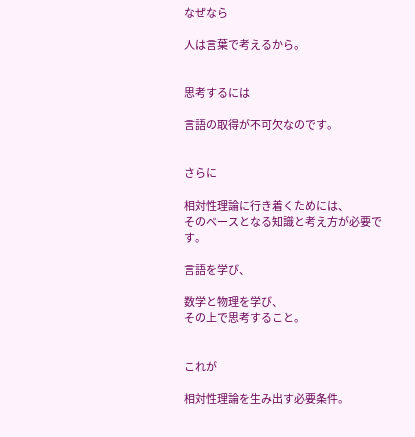なぜなら

人は言葉で考えるから。


思考するには

言語の取得が不可欠なのです。


さらに

相対性理論に行き着くためには、
そのベースとなる知識と考え方が必要です。

言語を学び、

数学と物理を学び、
その上で思考すること。


これが

相対性理論を生み出す必要条件。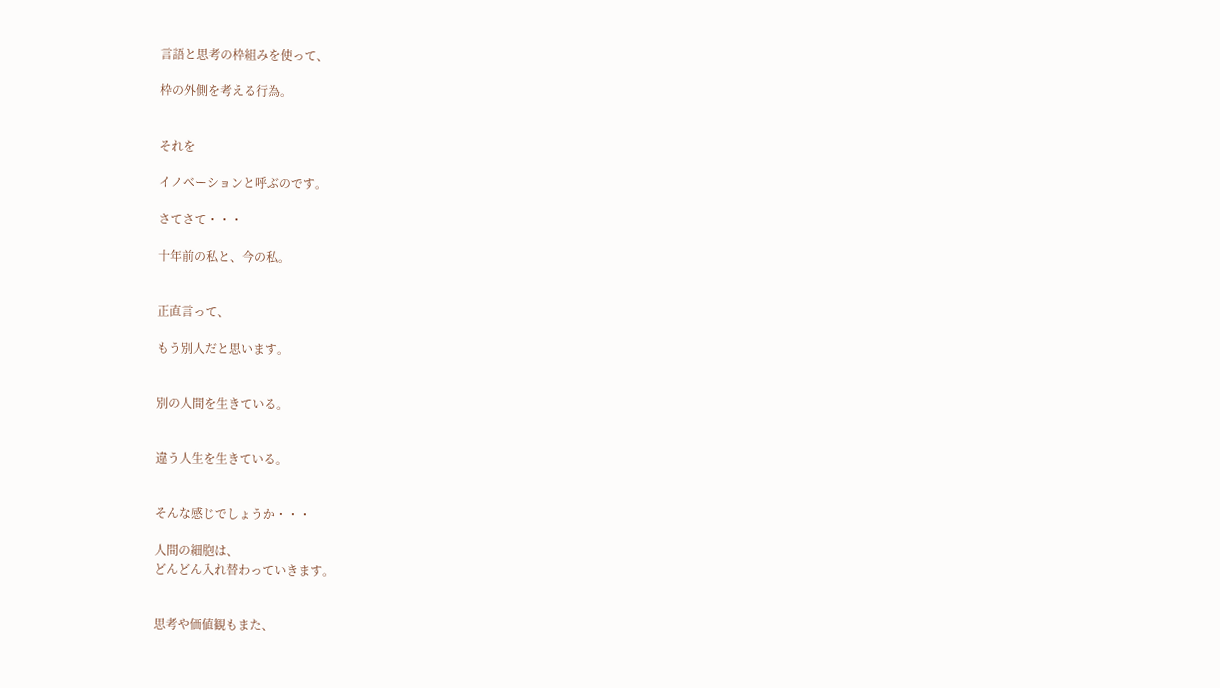言語と思考の枠組みを使って、

枠の外側を考える行為。


それを

イノベーションと呼ぶのです。

さてさて・・・

十年前の私と、今の私。


正直言って、

もう別人だと思います。


別の人間を生きている。


違う人生を生きている。


そんな感じでしょうか・・・

人間の細胞は、
どんどん入れ替わっていきます。


思考や価値観もまた、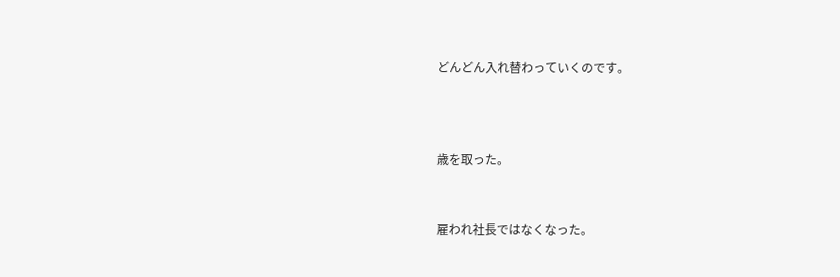どんどん入れ替わっていくのです。



歳を取った。


雇われ社長ではなくなった。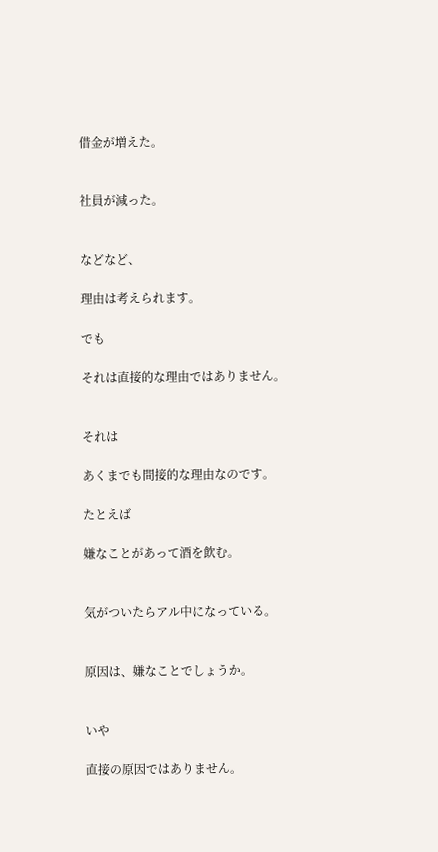借金が増えた。


社員が減った。


などなど、

理由は考えられます。

でも

それは直接的な理由ではありません。


それは

あくまでも間接的な理由なのです。

たとえば

嫌なことがあって酒を飲む。


気がついたらアル中になっている。


原因は、嫌なことでしょうか。


いや

直接の原因ではありません。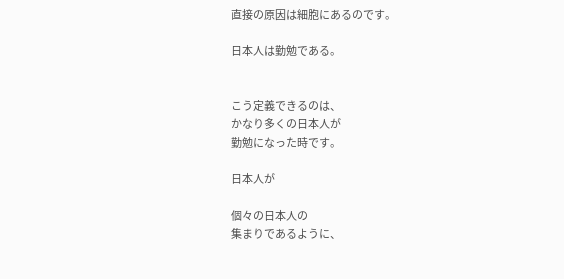直接の原因は細胞にあるのです。

日本人は勤勉である。


こう定義できるのは、
かなり多くの日本人が
勤勉になった時です。

日本人が

個々の日本人の
集まりであるように、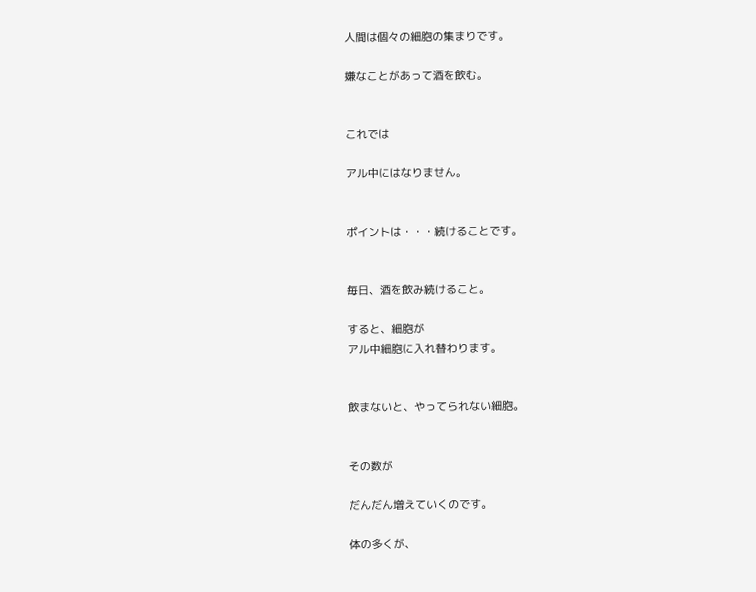人間は個々の細胞の集まりです。

嫌なことがあって酒を飲む。


これでは

アル中にはなりません。


ポイントは・・・続けることです。


毎日、酒を飲み続けること。

すると、細胞が
アル中細胞に入れ替わります。


飲まないと、やってられない細胞。


その数が

だんだん増えていくのです。

体の多くが、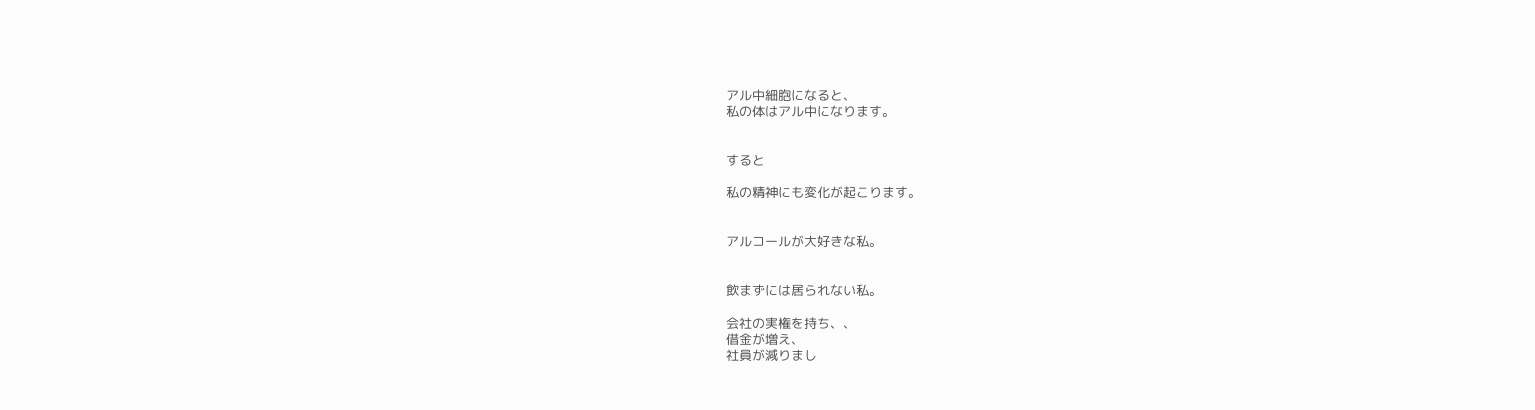アル中細胞になると、
私の体はアル中になります。


すると

私の精神にも変化が起こります。


アルコールが大好きな私。


飲まずには居られない私。

会社の実権を持ち、、
借金が増え、
社員が減りまし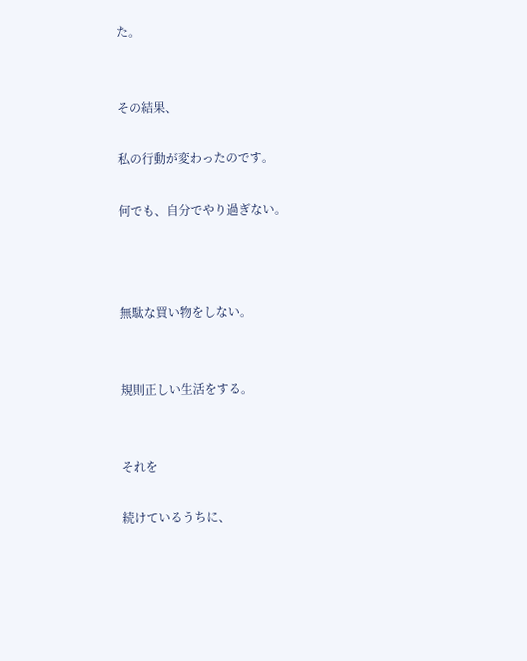た。


その結果、

私の行動が変わったのです。

何でも、自分でやり過ぎない。



無駄な買い物をしない。


規則正しい生活をする。


それを

続けているうちに、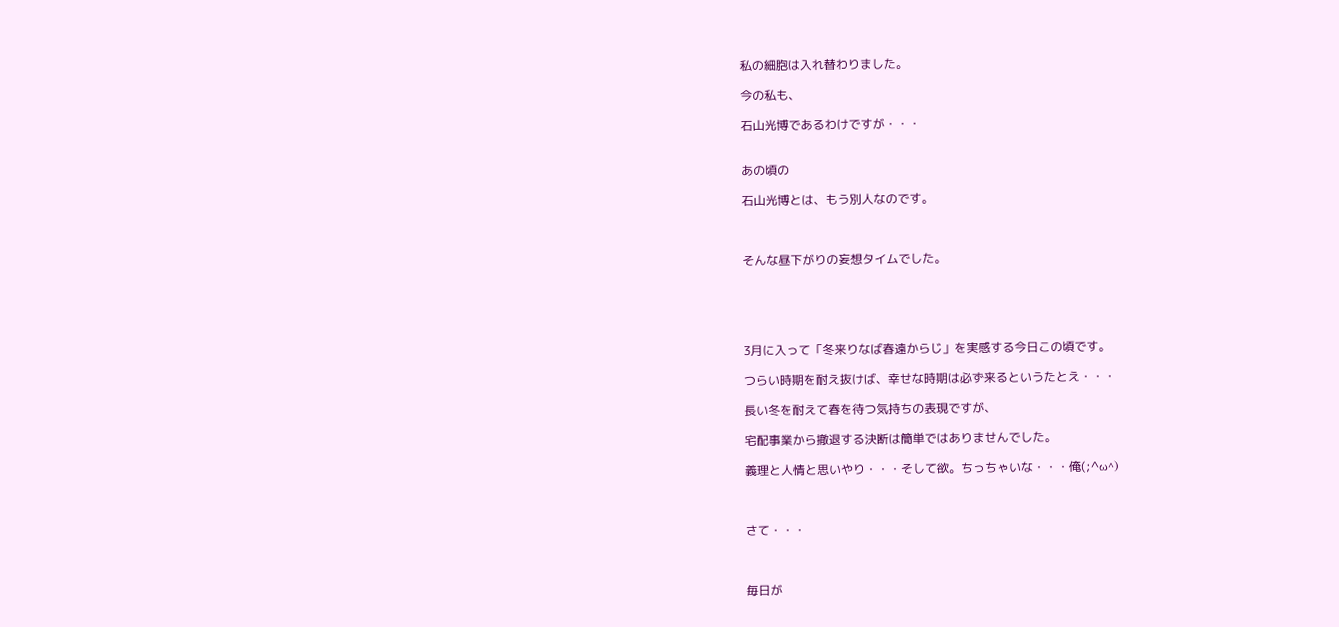私の細胞は入れ替わりました。

今の私も、

石山光博であるわけですが・・・


あの頃の

石山光博とは、もう別人なのです。



そんな昼下がりの妄想タイムでした。





3月に入って「冬来りなば春遠からじ」を実感する今日この頃です。

つらい時期を耐え抜けば、幸せな時期は必ず来るというたとえ・・・

長い冬を耐えて春を待つ気持ちの表現ですが、

宅配事業から撤退する決断は簡単ではありませんでした。

義理と人情と思いやり・・・そして欲。ちっちゃいな・・・俺(;^ω^)



さて・・・



毎日が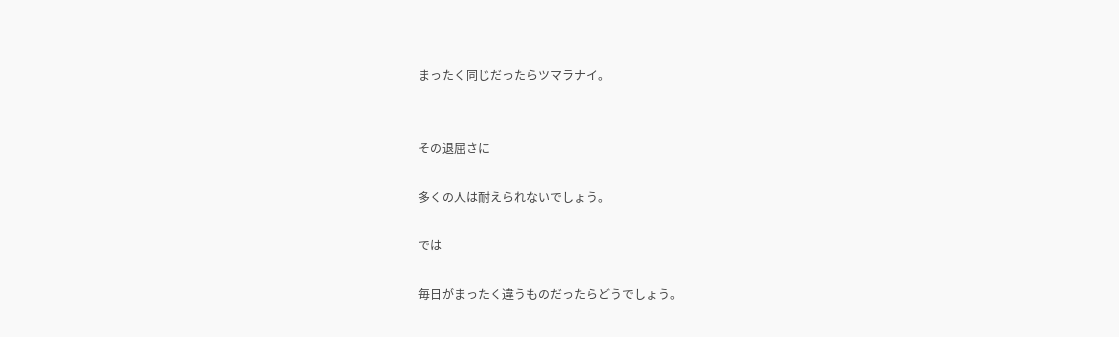まったく同じだったらツマラナイ。


その退屈さに

多くの人は耐えられないでしょう。

では

毎日がまったく違うものだったらどうでしょう。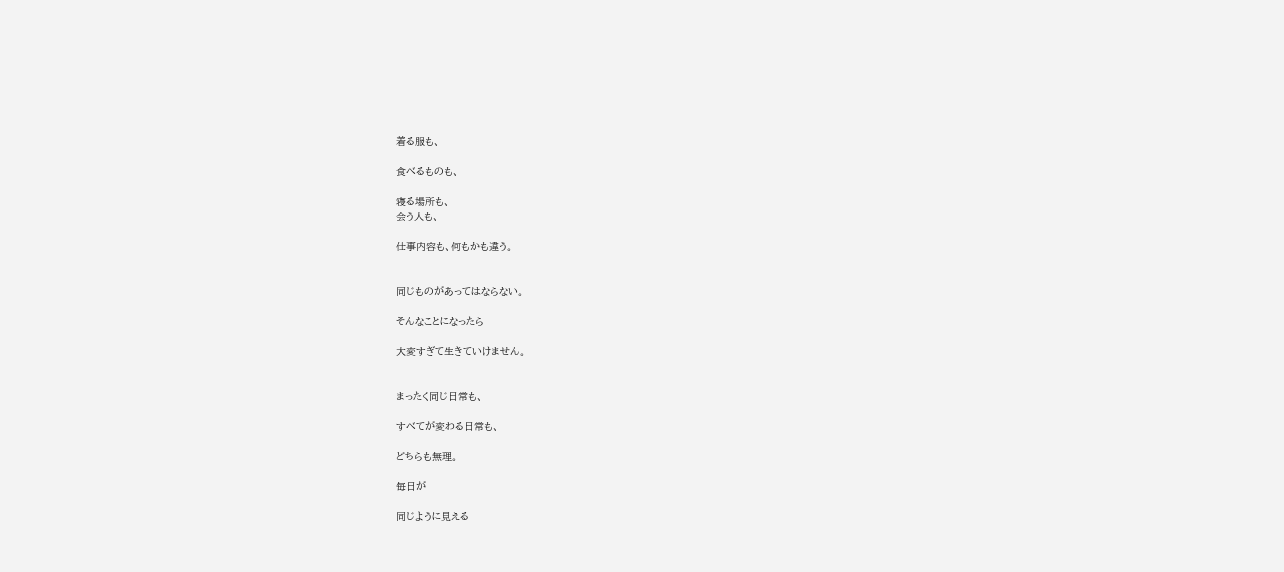着る服も、

食べるものも、

寝る場所も、
会う人も、

仕事内容も、何もかも違う。


同じものがあってはならない。

そんなことになったら

大変すぎて生きていけません。


まったく同じ日常も、

すべてが変わる日常も、

どちらも無理。

毎日が

同じように見える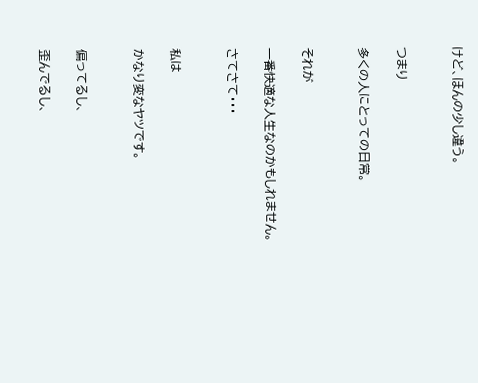けど、ほんの少し違う。


つまり

多くの人にとっての日常。


それが

一番快適な人生なのかもしれません。

さてさて・・・


私は

かなり変なヤツです。


偏ってるし、

歪んでるし、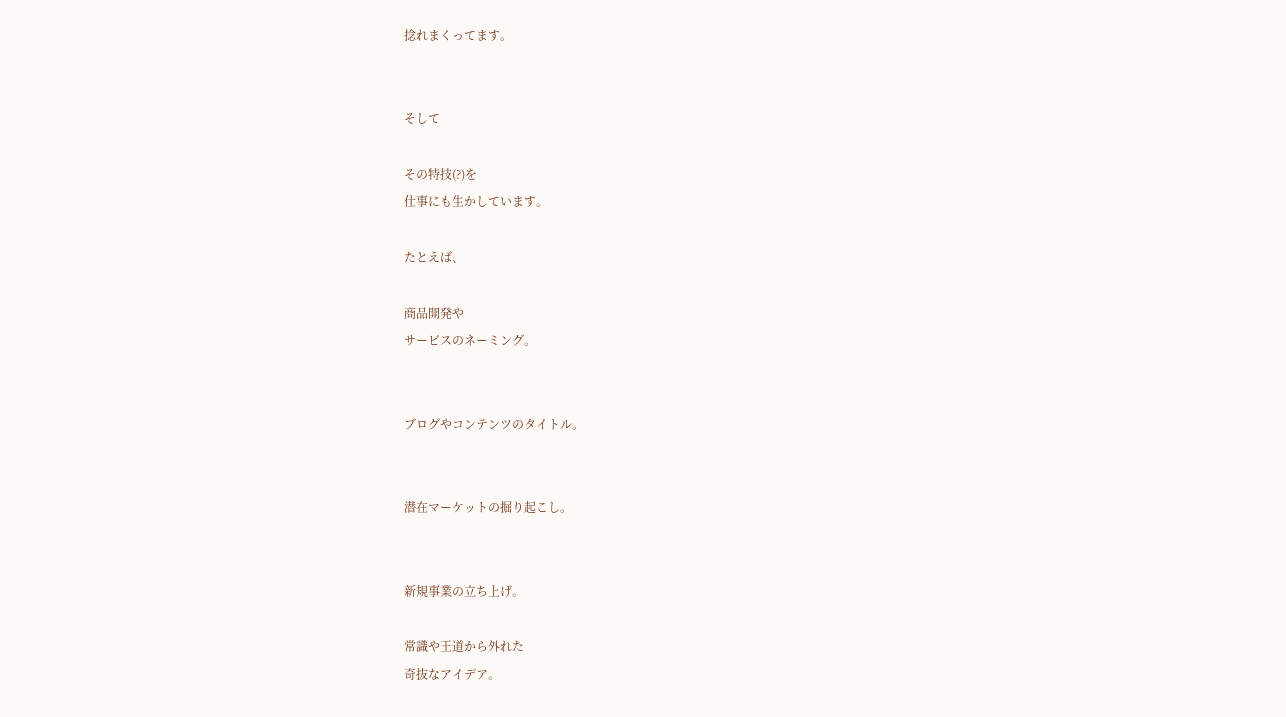捻れまくってます。


そして

その特技(?)を
仕事にも生かしています。

たとえば、

商品開発や
サービスのネーミング。


ブログやコンテンツのタイトル。


潜在マーケットの掘り起こし。


新規事業の立ち上げ。

常識や王道から外れた
奇抜なアイデア。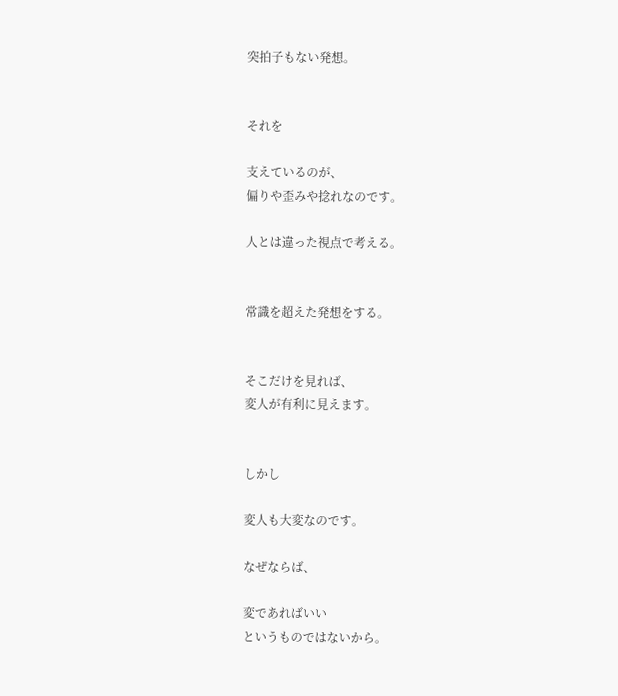突拍子もない発想。


それを

支えているのが、
偏りや歪みや捻れなのです。

人とは違った視点で考える。


常識を超えた発想をする。


そこだけを見れば、
変人が有利に見えます。


しかし

変人も大変なのです。

なぜならば、

変であればいい
というものではないから。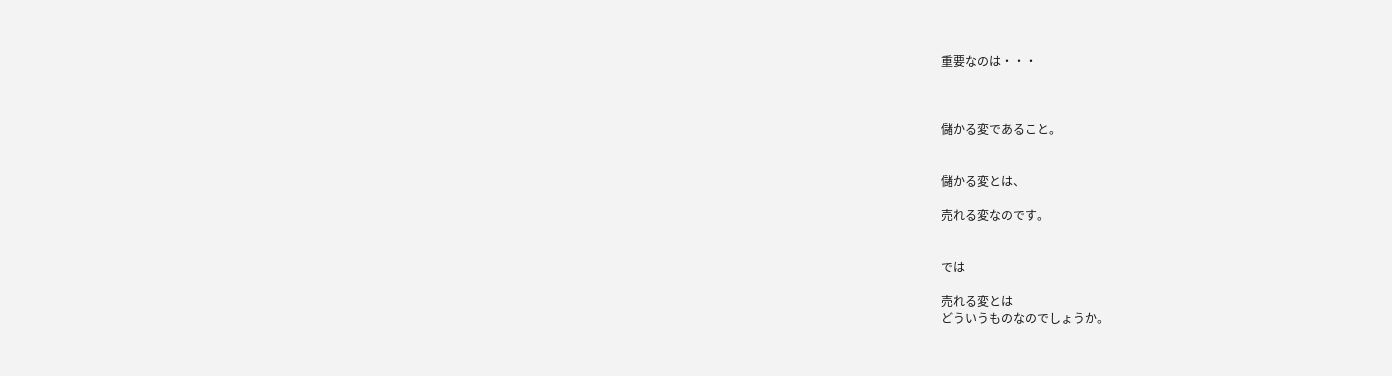重要なのは・・・



儲かる変であること。


儲かる変とは、

売れる変なのです。


では

売れる変とは
どういうものなのでしょうか。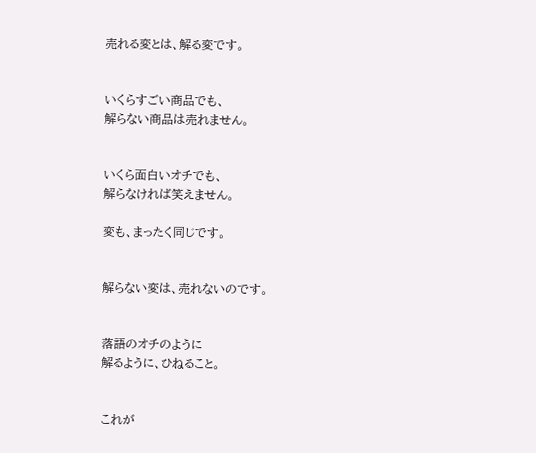売れる変とは、解る変です。


いくらすごい商品でも、
解らない商品は売れません。


いくら面白いオチでも、
解らなければ笑えません。

変も、まったく同じです。


解らない変は、売れないのです。


落語のオチのように
解るように、ひねること。


これが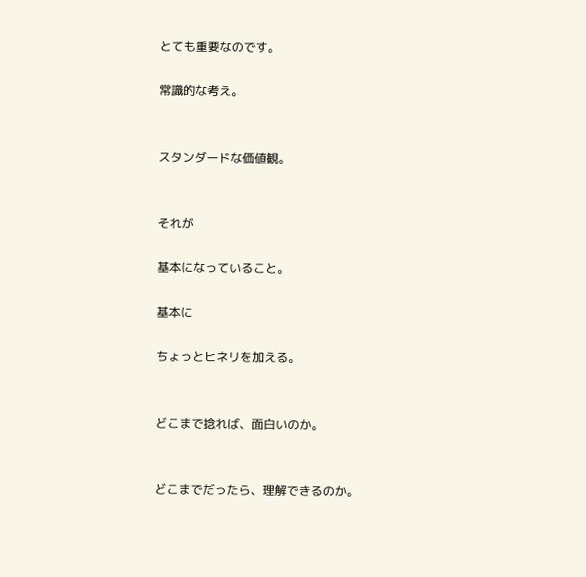とても重要なのです。

常識的な考え。


スタンダードな価値観。


それが

基本になっていること。

基本に

ちょっとヒネリを加える。


どこまで捻れば、面白いのか。


どこまでだったら、理解できるのか。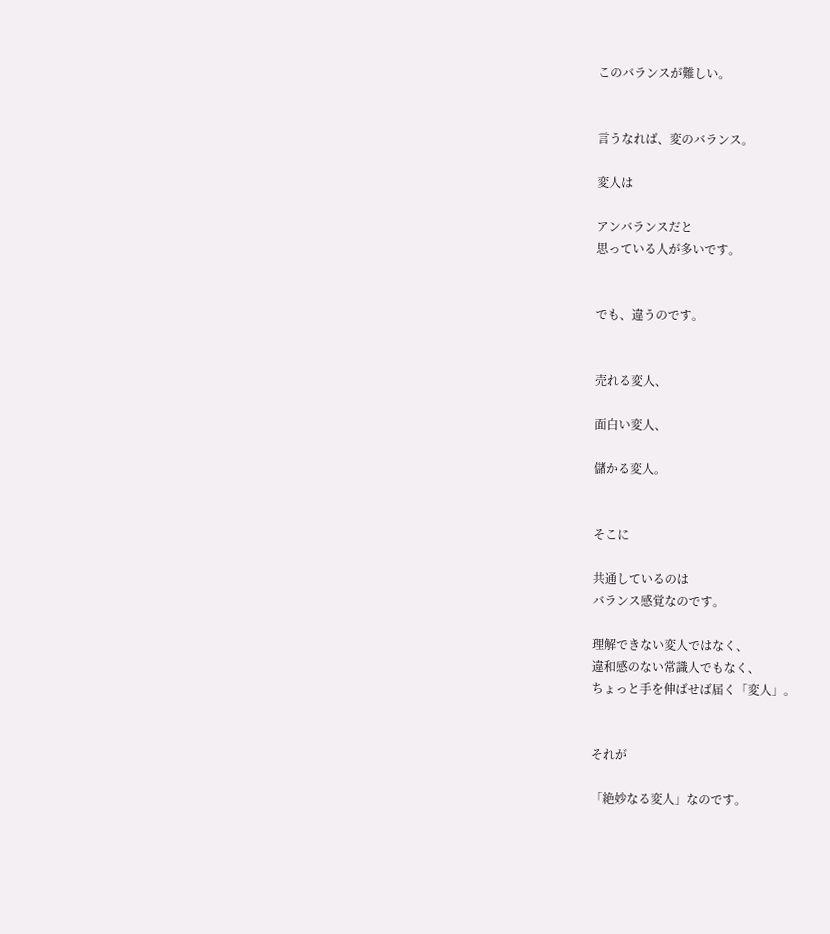このバランスが難しい。


言うなれば、変のバランス。

変人は

アンバランスだと
思っている人が多いです。


でも、違うのです。


売れる変人、

面白い変人、

儲かる変人。


そこに

共通しているのは
バランス感覚なのです。

理解できない変人ではなく、
違和感のない常識人でもなく、
ちょっと手を伸ばせば届く「変人」。


それが

「絶妙なる変人」なのです。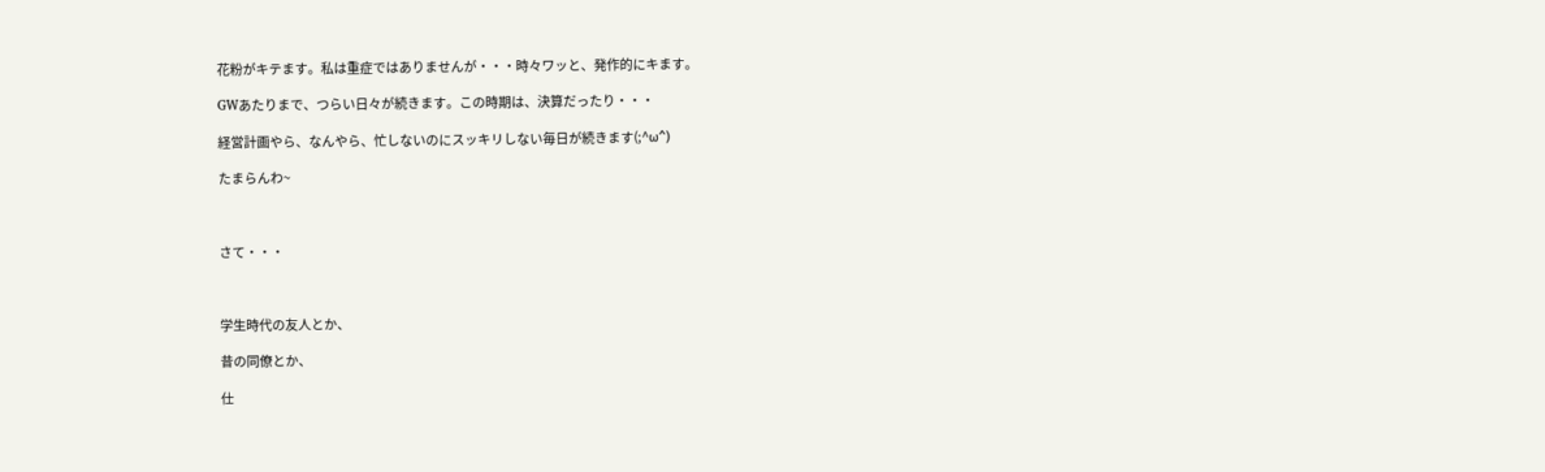花粉がキテます。私は重症ではありませんが・・・時々ワッと、発作的にキます。

GWあたりまで、つらい日々が続きます。この時期は、決算だったり・・・

経営計画やら、なんやら、忙しないのにスッキリしない毎日が続きます(;^ω^)

たまらんわ~



さて・・・



学生時代の友人とか、

昔の同僚とか、

仕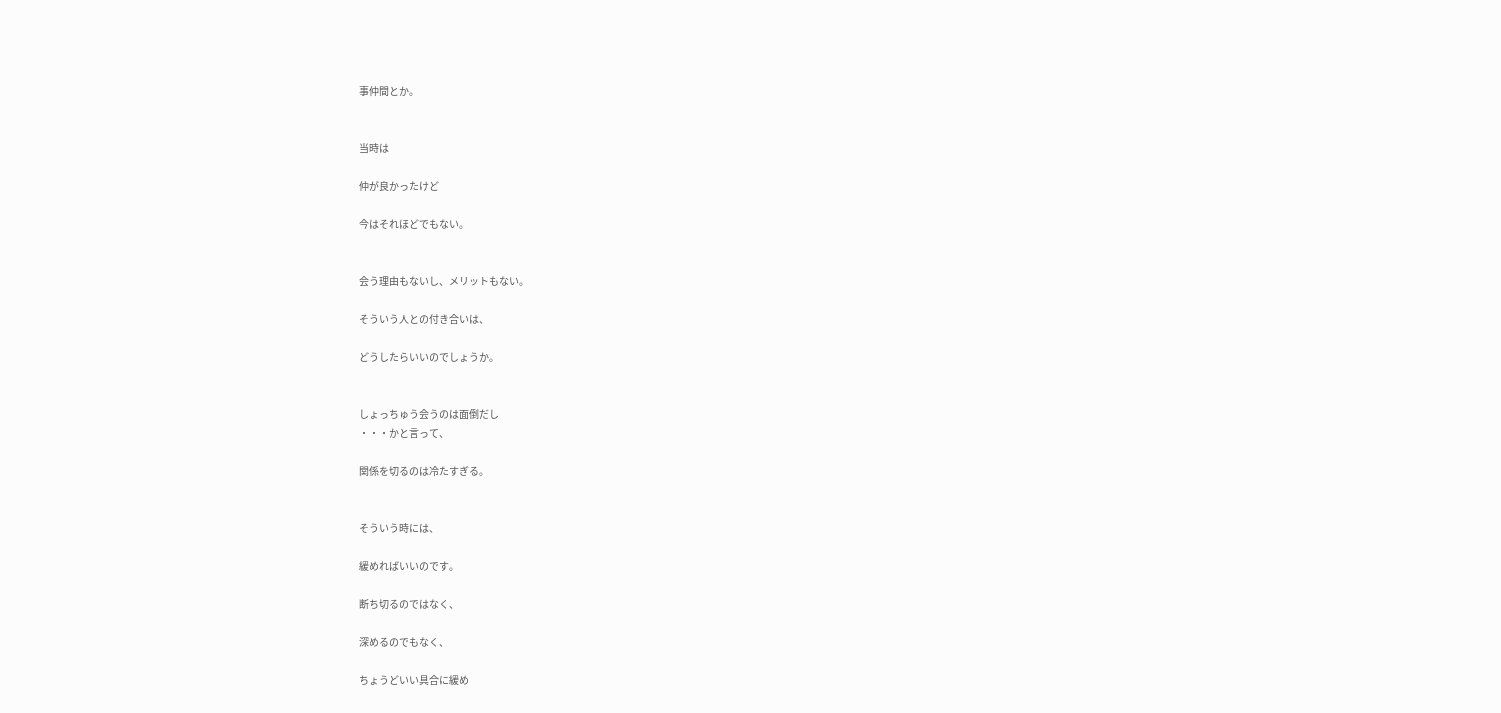事仲間とか。


当時は

仲が良かったけど

今はそれほどでもない。


会う理由もないし、メリットもない。

そういう人との付き合いは、

どうしたらいいのでしょうか。


しょっちゅう会うのは面倒だし
・・・かと言って、

関係を切るのは冷たすぎる。


そういう時には、

緩めればいいのです。

断ち切るのではなく、

深めるのでもなく、

ちょうどいい具合に緩め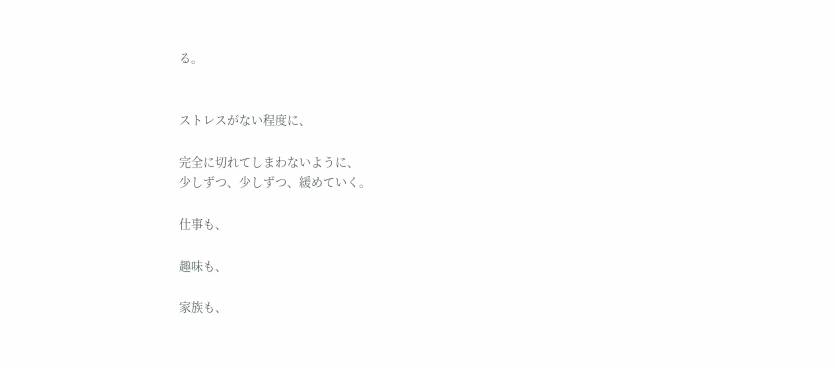る。


ストレスがない程度に、

完全に切れてしまわないように、
少しずつ、少しずつ、緩めていく。

仕事も、

趣味も、

家族も、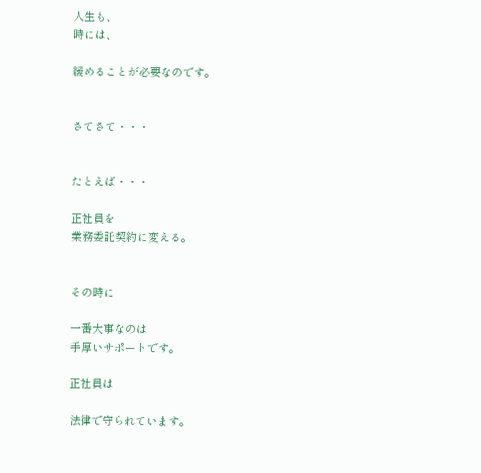人生も、
時には、

緩めることが必要なのです。


さてさて・・・


たとえば・・・

正社員を
業務委託契約に変える。


その時に

一番大事なのは
手厚いサポートです。

正社員は

法律で守られています。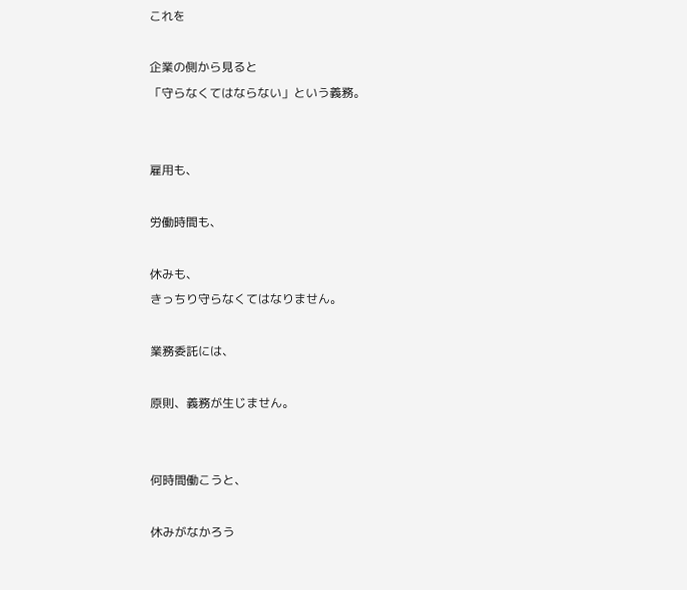これを

企業の側から見ると
「守らなくてはならない」という義務。


雇用も、

労働時間も、

休みも、
きっちり守らなくてはなりません。

業務委託には、

原則、義務が生じません。


何時間働こうと、

休みがなかろう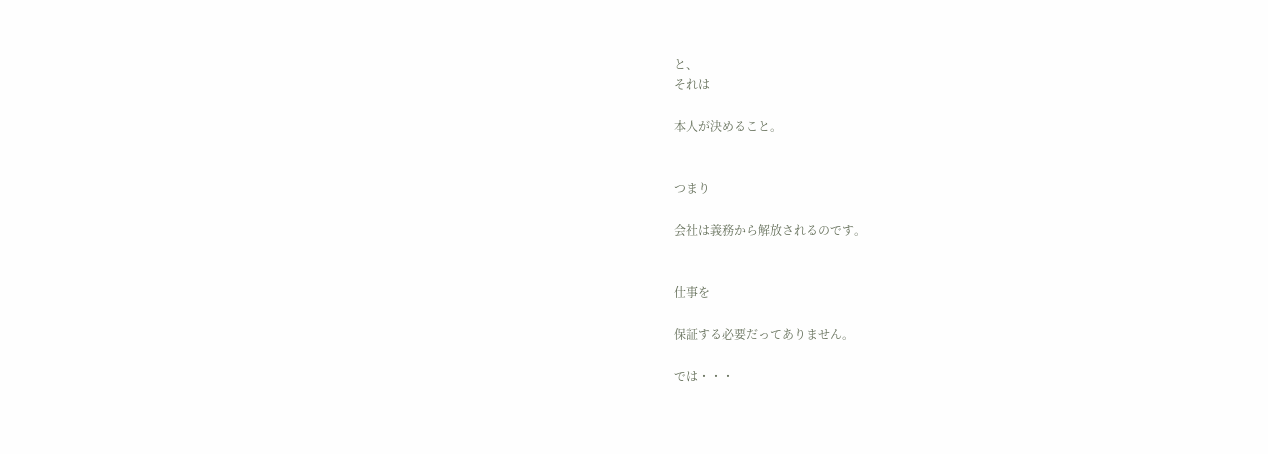と、
それは

本人が決めること。


つまり

会社は義務から解放されるのです。


仕事を

保証する必要だってありません。

では・・・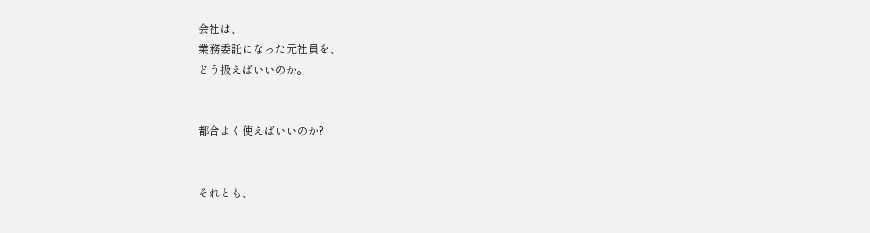会社は、
業務委託になった元社員を、
どう扱えばいいのか。


都合よく使えばいいのか?


それとも、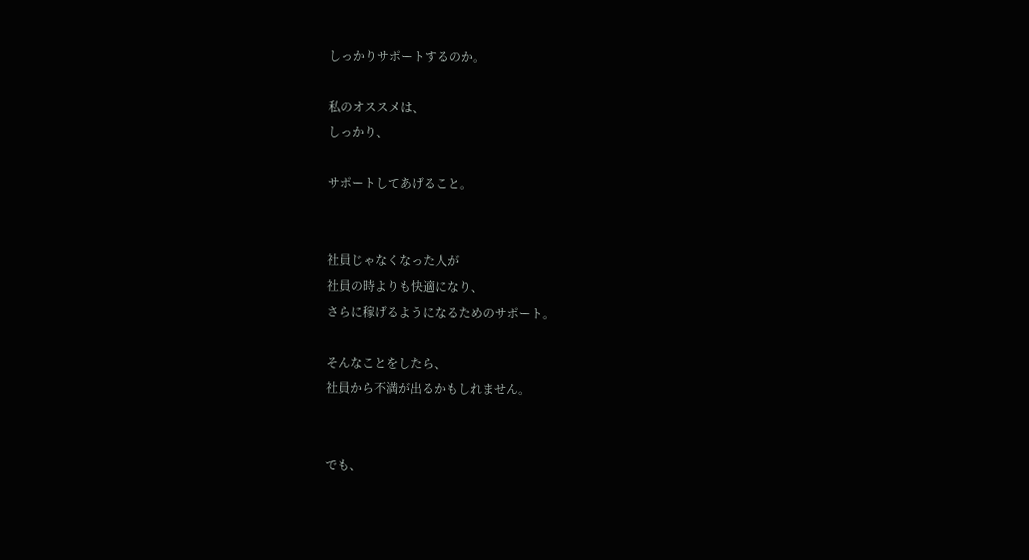しっかりサポートするのか。

私のオススメは、
しっかり、

サポートしてあげること。


社員じゃなくなった人が
社員の時よりも快適になり、
さらに稼げるようになるためのサポート。

そんなことをしたら、
社員から不満が出るかもしれません。


でも、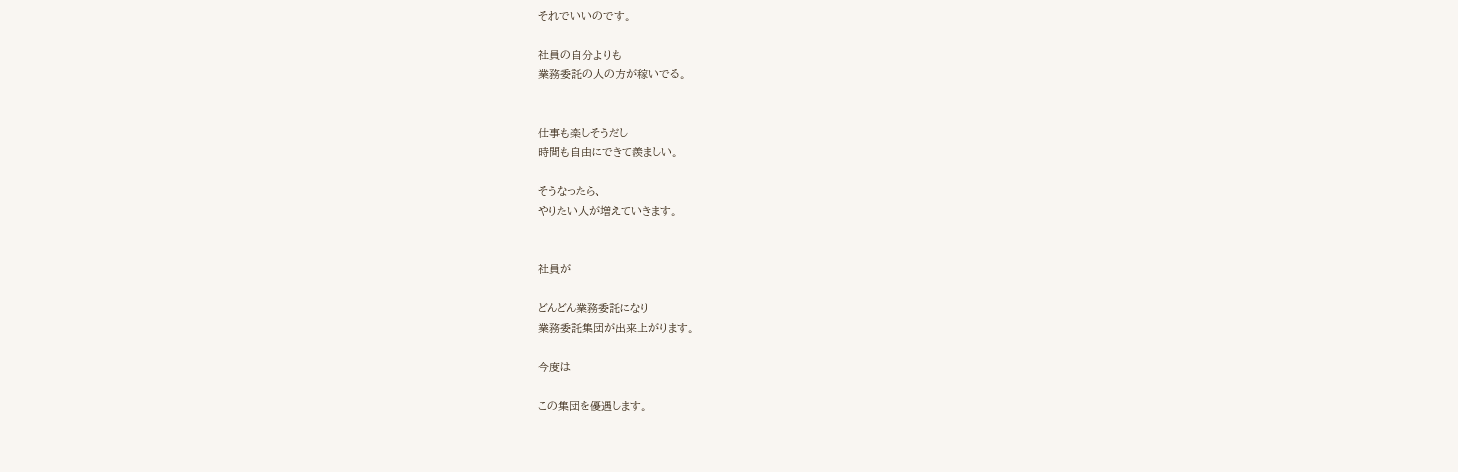それでいいのです。

社員の自分よりも
業務委託の人の方が稼いでる。


仕事も楽しそうだし
時間も自由にできて羨ましい。

そうなったら、
やりたい人が増えていきます。


社員が

どんどん業務委託になり
業務委託集団が出来上がります。

今度は

この集団を優遇します。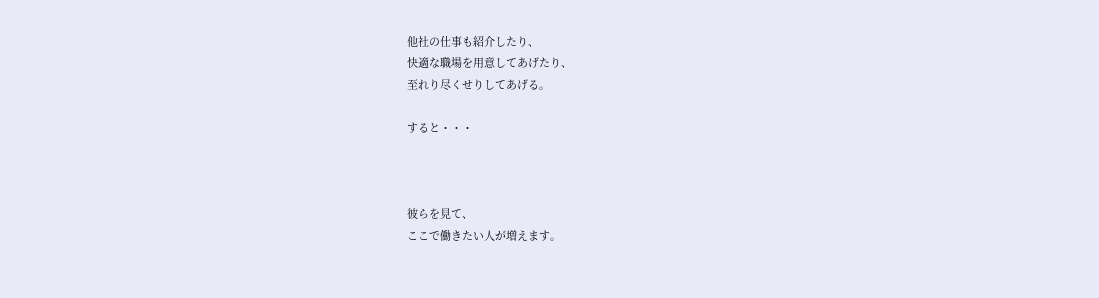他社の仕事も紹介したり、
快適な職場を用意してあげたり、
至れり尽くせりしてあげる。

すると・・・



彼らを見て、
ここで働きたい人が増えます。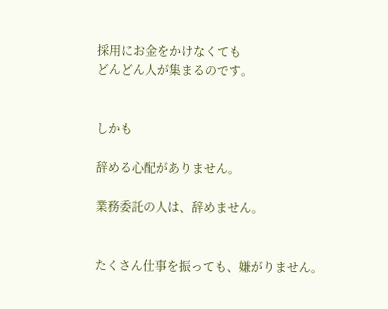採用にお金をかけなくても
どんどん人が集まるのです。


しかも

辞める心配がありません。

業務委託の人は、辞めません。


たくさん仕事を振っても、嫌がりません。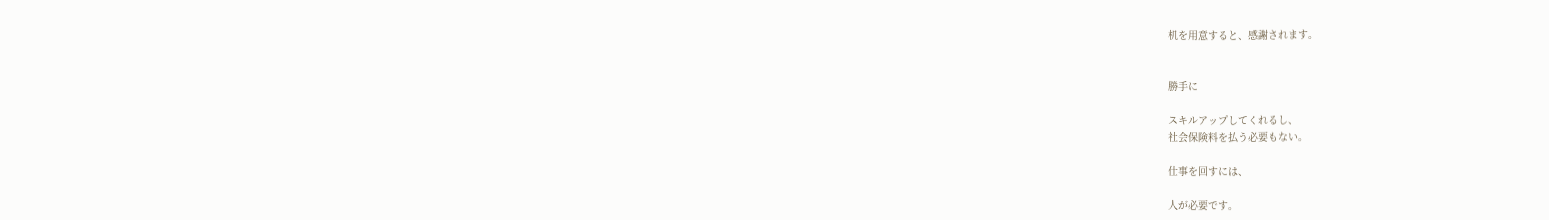机を用意すると、感謝されます。


勝手に

スキルアップしてくれるし、
社会保険料を払う必要もない。

仕事を回すには、

人が必要です。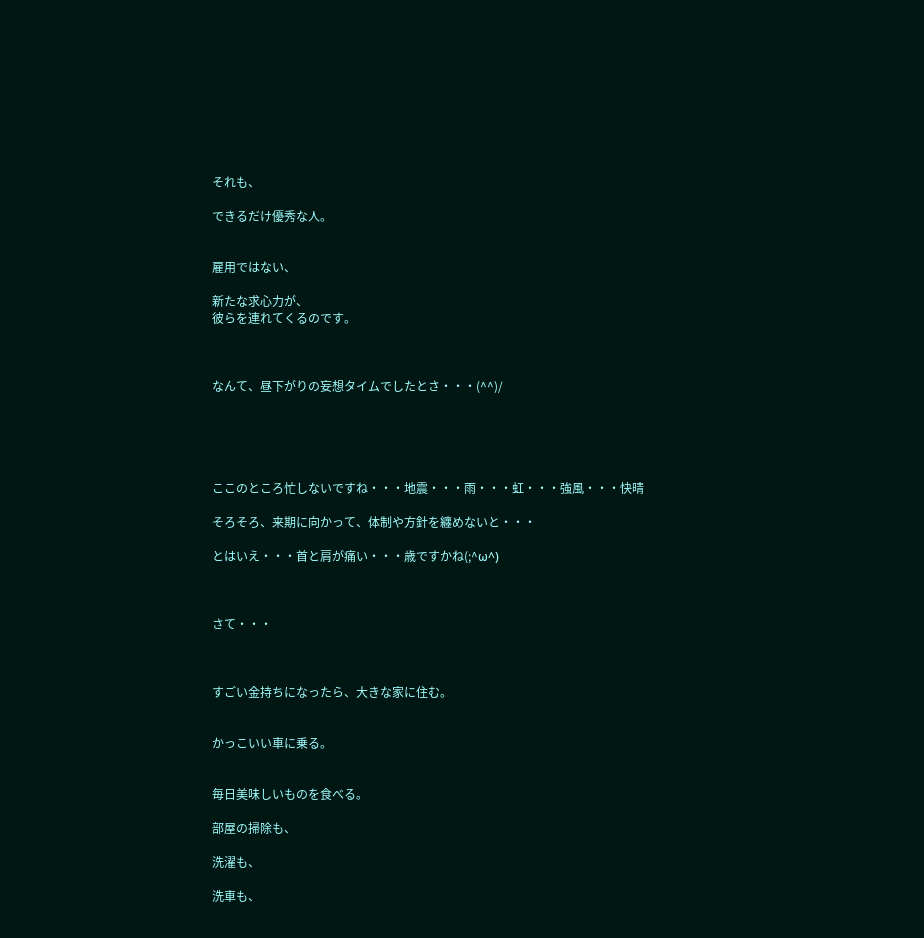それも、

できるだけ優秀な人。


雇用ではない、

新たな求心力が、
彼らを連れてくるのです。



なんて、昼下がりの妄想タイムでしたとさ・・・(^^)/





ここのところ忙しないですね・・・地震・・・雨・・・虹・・・強風・・・快晴

そろそろ、来期に向かって、体制や方針を纏めないと・・・

とはいえ・・・首と肩が痛い・・・歳ですかね(;^ω^)



さて・・・



すごい金持ちになったら、大きな家に住む。


かっこいい車に乗る。


毎日美味しいものを食べる。

部屋の掃除も、

洗濯も、

洗車も、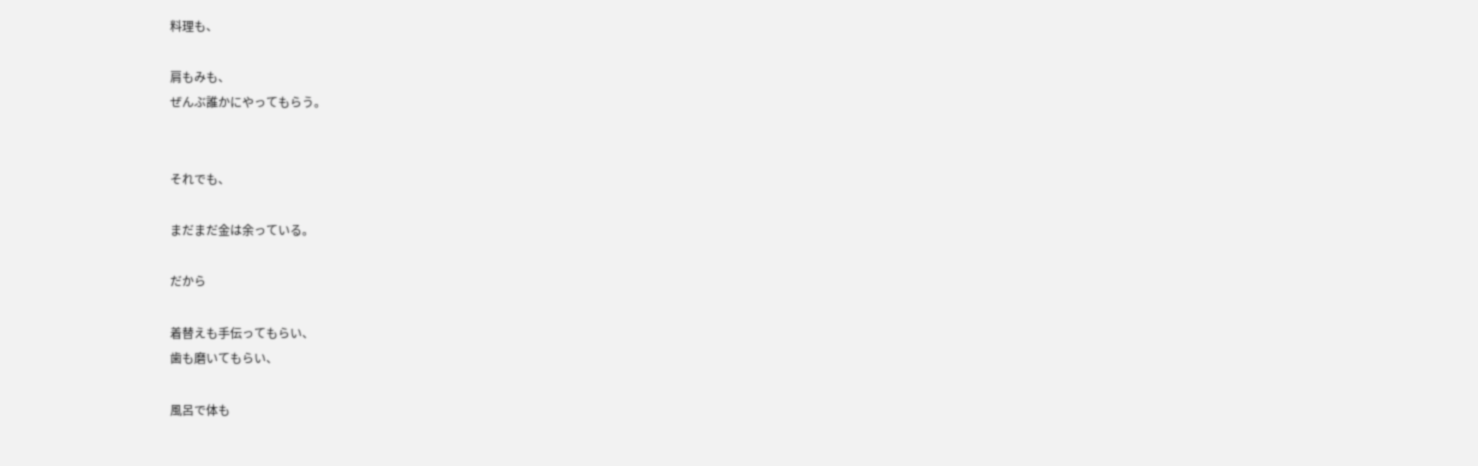料理も、

肩もみも、
ぜんぶ誰かにやってもらう。


それでも、

まだまだ金は余っている。

だから

着替えも手伝ってもらい、
歯も磨いてもらい、

風呂で体も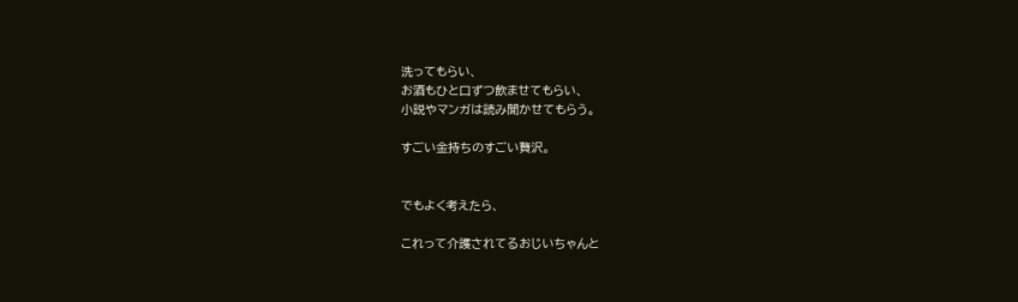洗ってもらい、
お酒もひと口ずつ飲ませてもらい、
小説やマンガは読み聞かせてもらう。

すごい金持ちのすごい贅沢。


でもよく考えたら、

これって介護されてるおじいちゃんと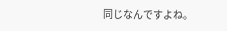同じなんですよね。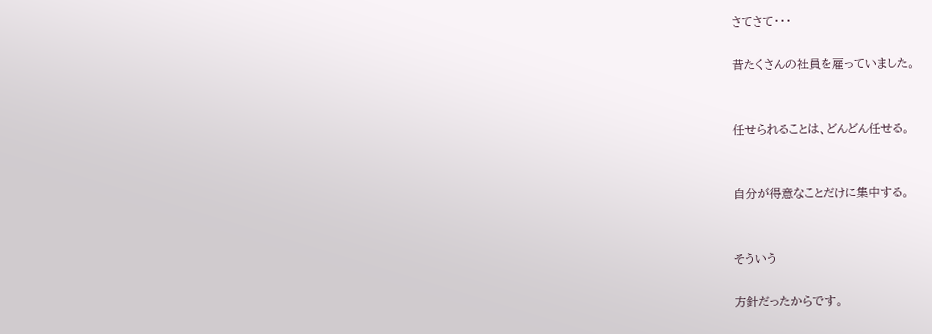さてさて・・・

昔たくさんの社員を雇っていました。


任せられることは、どんどん任せる。


自分が得意なことだけに集中する。


そういう

方針だったからです。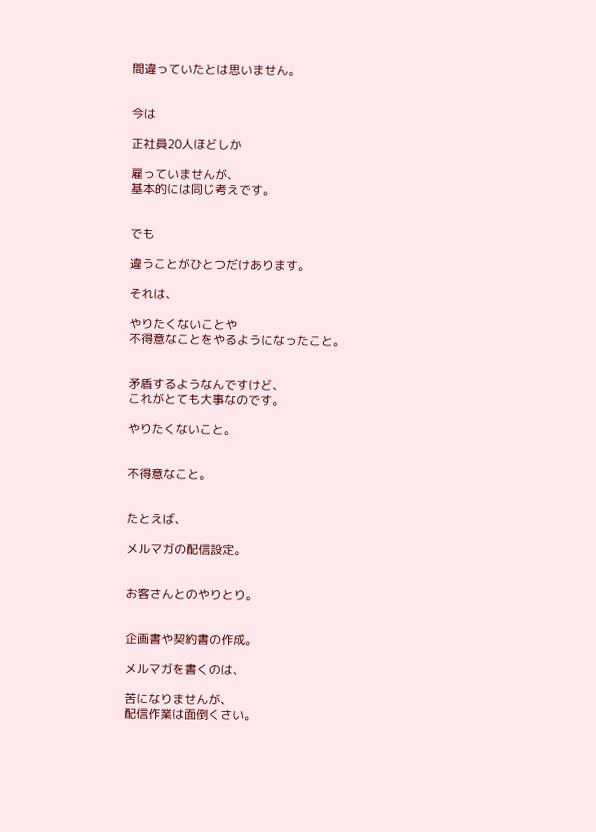間違っていたとは思いません。


今は

正社員20人ほどしか

雇っていませんが、
基本的には同じ考えです。


でも

違うことがひとつだけあります。

それは、

やりたくないことや
不得意なことをやるようになったこと。


矛盾するようなんですけど、
これがとても大事なのです。

やりたくないこと。


不得意なこと。


たとえば、

メルマガの配信設定。


お客さんとのやりとり。


企画書や契約書の作成。

メルマガを書くのは、

苦になりませんが、
配信作業は面倒くさい。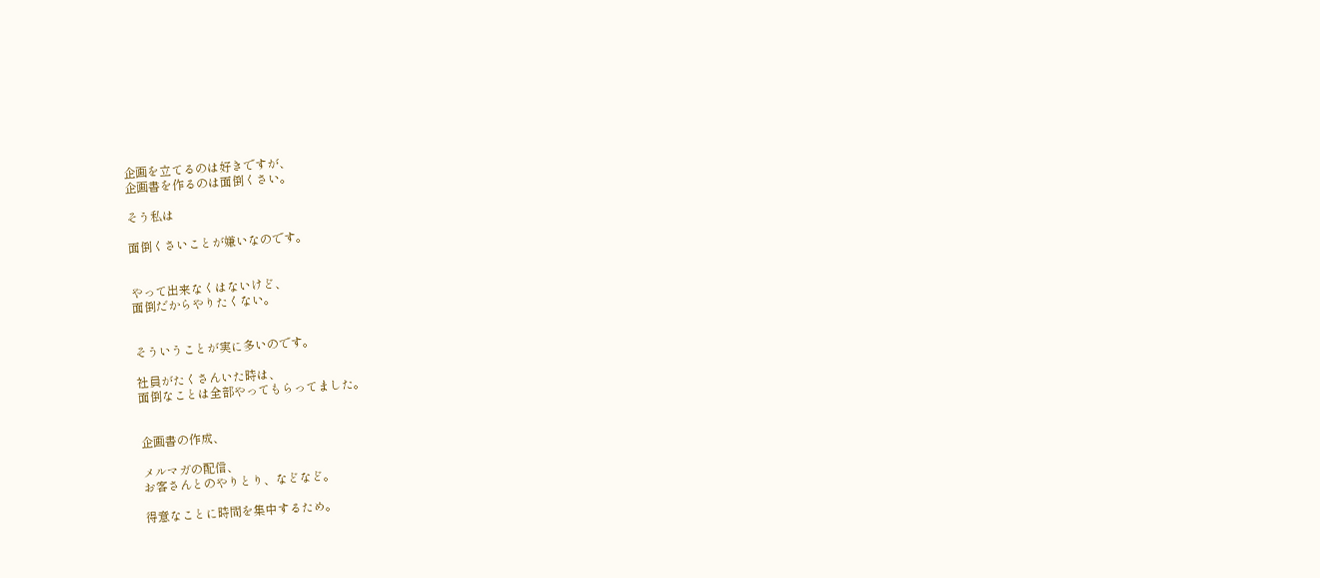企画を立てるのは好きですが、
企画書を作るのは面倒くさい。

そう私は

面倒くさいことが嫌いなのです。


やって出来なくはないけど、
面倒だからやりたくない。


そういうことが実に多いのです。

社員がたくさんいた時は、
面倒なことは全部やってもらってました。


企画書の作成、

メルマガの配信、
お客さんとのやりとり、などなど。

得意なことに時間を集中するため。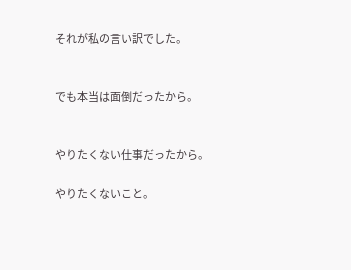それが私の言い訳でした。


でも本当は面倒だったから。


やりたくない仕事だったから。

やりたくないこと。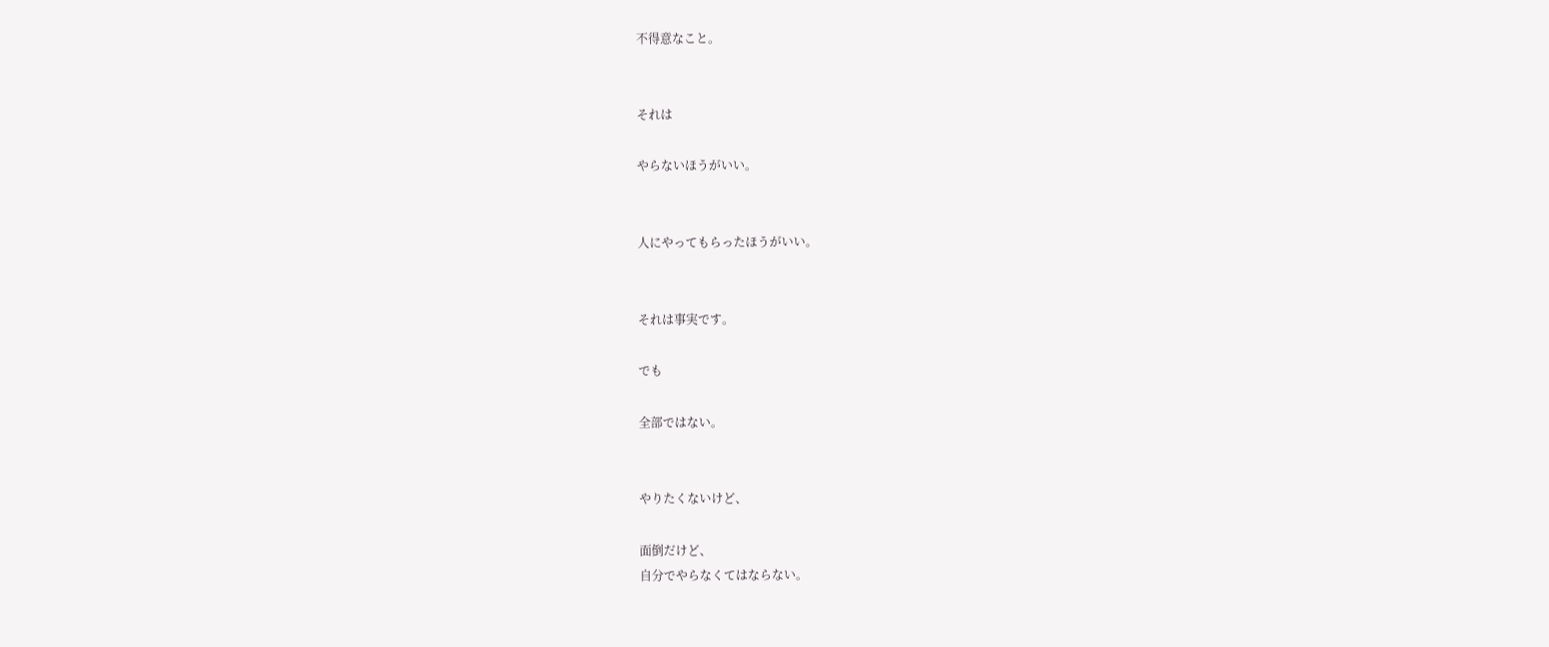不得意なこと。


それは

やらないほうがいい。


人にやってもらったほうがいい。


それは事実です。

でも

全部ではない。


やりたくないけど、

面倒だけど、
自分でやらなくてはならない。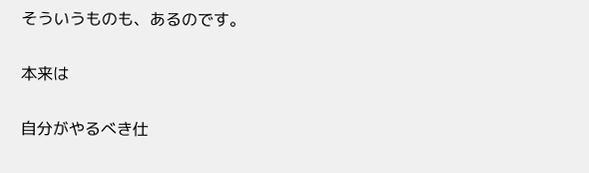そういうものも、あるのです。

本来は

自分がやるべき仕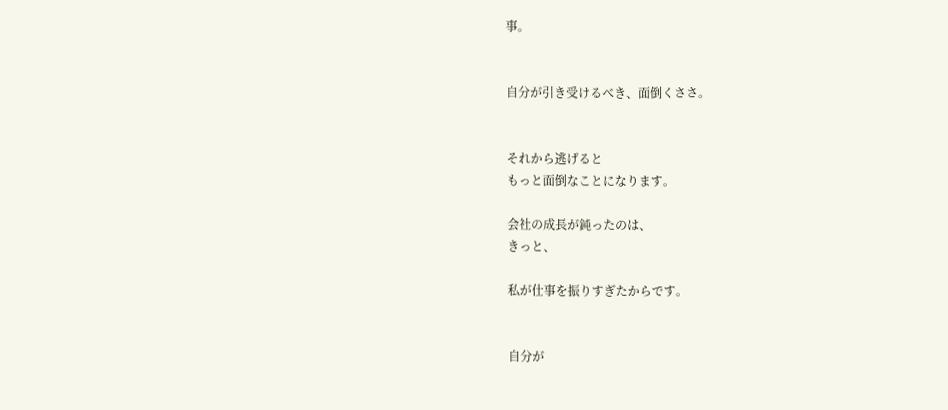事。


自分が引き受けるべき、面倒くささ。


それから逃げると
もっと面倒なことになります。

会社の成長が鈍ったのは、
きっと、

私が仕事を振りすぎたからです。


自分が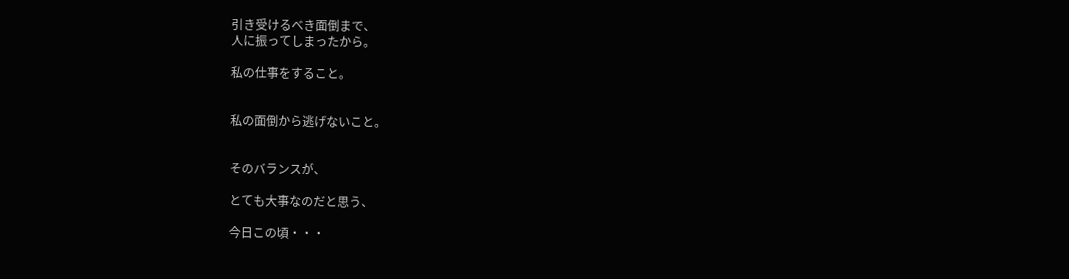引き受けるべき面倒まで、
人に振ってしまったから。

私の仕事をすること。


私の面倒から逃げないこと。


そのバランスが、

とても大事なのだと思う、

今日この頃・・・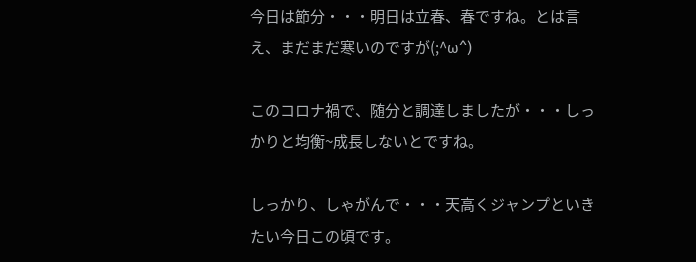今日は節分・・・明日は立春、春ですね。とは言え、まだまだ寒いのですが(;^ω^)

このコロナ禍で、随分と調達しましたが・・・しっかりと均衡~成長しないとですね。

しっかり、しゃがんで・・・天高くジャンプといきたい今日この頃です。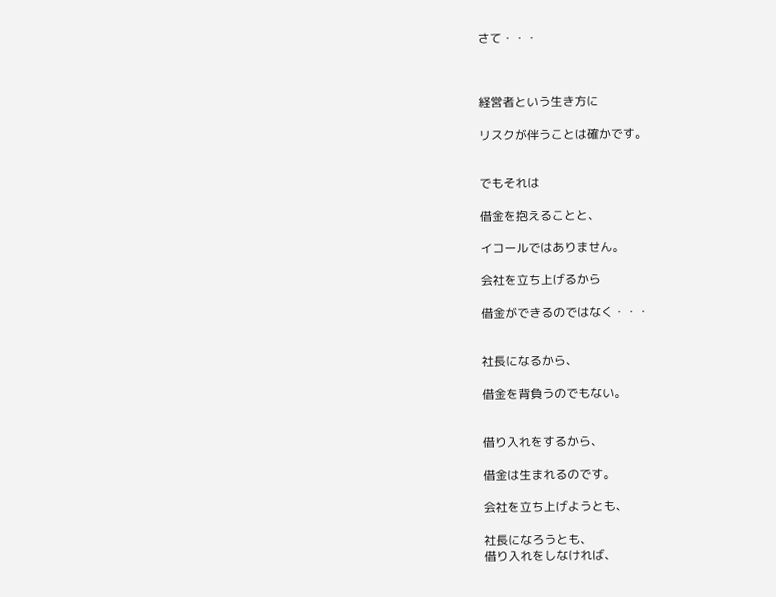さて・・・



経営者という生き方に

リスクが伴うことは確かです。


でもそれは

借金を抱えることと、

イコールではありません。

会社を立ち上げるから

借金ができるのではなく・・・


社長になるから、

借金を背負うのでもない。


借り入れをするから、

借金は生まれるのです。

会社を立ち上げようとも、

社長になろうとも、
借り入れをしなければ、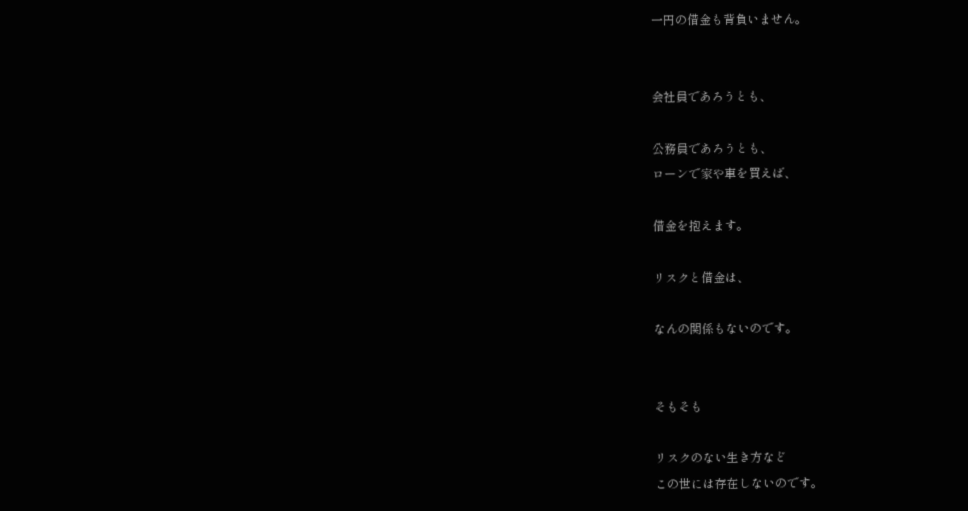一円の借金も背負いません。


会社員であろうとも、

公務員であろうとも、
ローンで家や車を買えば、

借金を抱えます。

リスクと借金は、

なんの関係もないのです。


そもそも

リスクのない生き方など
この世には存在しないのです。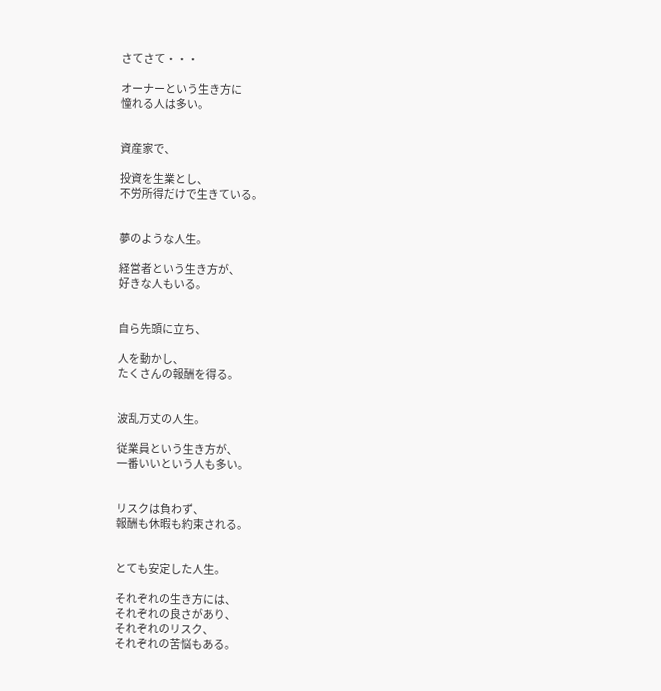さてさて・・・

オーナーという生き方に
憧れる人は多い。


資産家で、

投資を生業とし、
不労所得だけで生きている。


夢のような人生。

経営者という生き方が、
好きな人もいる。


自ら先頭に立ち、

人を動かし、
たくさんの報酬を得る。


波乱万丈の人生。

従業員という生き方が、
一番いいという人も多い。


リスクは負わず、
報酬も休暇も約束される。


とても安定した人生。

それぞれの生き方には、
それぞれの良さがあり、
それぞれのリスク、
それぞれの苦悩もある。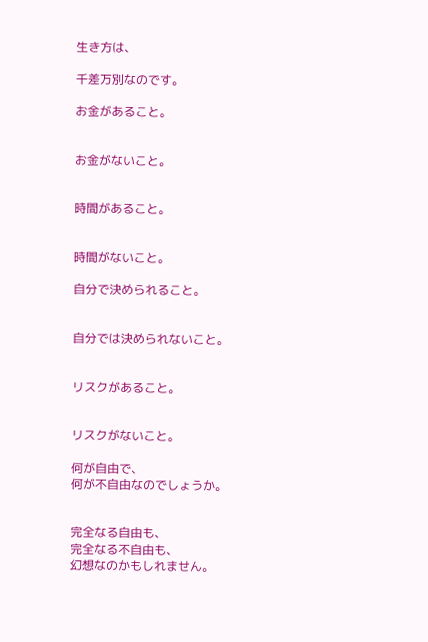生き方は、

千差万別なのです。

お金があること。


お金がないこと。


時間があること。


時間がないこと。

自分で決められること。


自分では決められないこと。


リスクがあること。


リスクがないこと。

何が自由で、
何が不自由なのでしょうか。


完全なる自由も、
完全なる不自由も、
幻想なのかもしれません。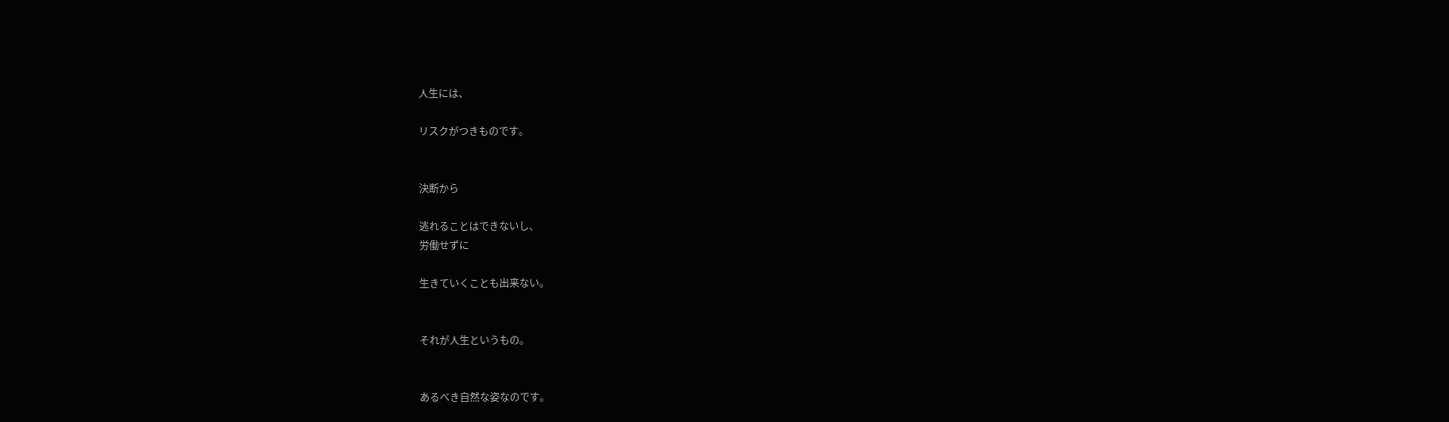人生には、

リスクがつきものです。


決断から

逃れることはできないし、
労働せずに

生きていくことも出来ない。


それが人生というもの。


あるべき自然な姿なのです。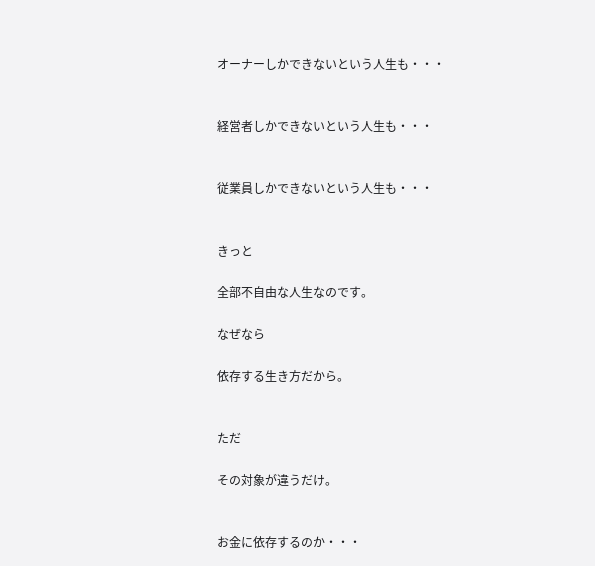オーナーしかできないという人生も・・・


経営者しかできないという人生も・・・


従業員しかできないという人生も・・・


きっと

全部不自由な人生なのです。

なぜなら

依存する生き方だから。


ただ

その対象が違うだけ。


お金に依存するのか・・・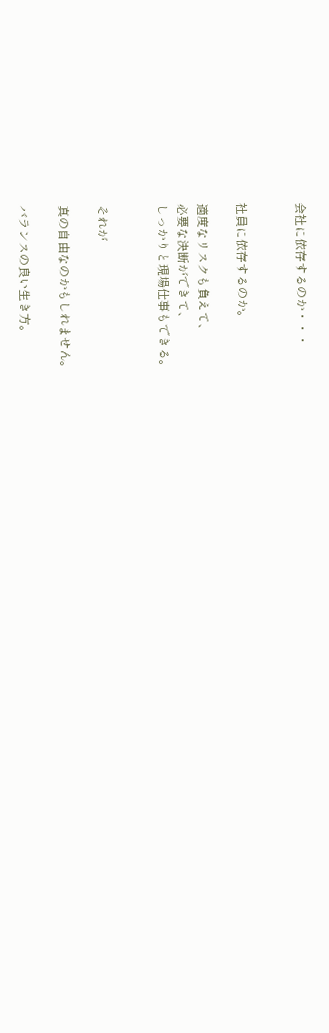会社に依存するのか・・・


社員に依存するのか。

適度なリスクも負えて、
必要な決断ができて、
しっかりと現場仕事もできる。


それが

真の自由なのかもしれません。

バランスの良い生き方。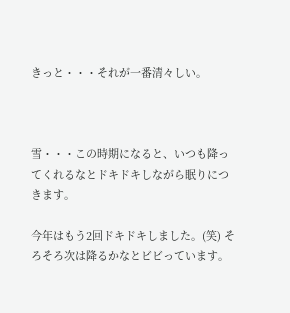きっと・・・それが一番清々しい。



雪・・・この時期になると、いつも降ってくれるなとドキドキしながら眠りにつきます。

今年はもう2回ドキドキしました。(笑) そろそろ次は降るかなとビビっています。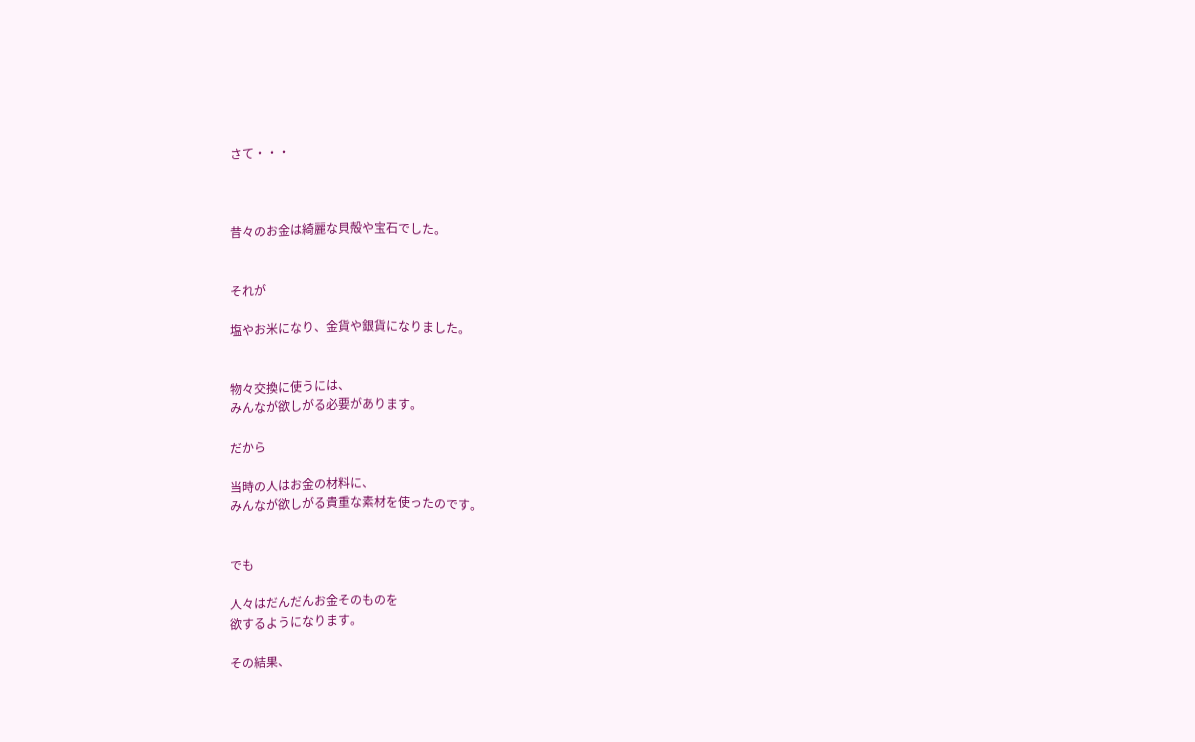さて・・・



昔々のお金は綺麗な貝殻や宝石でした。


それが

塩やお米になり、金貨や銀貨になりました。


物々交換に使うには、
みんなが欲しがる必要があります。

だから

当時の人はお金の材料に、
みんなが欲しがる貴重な素材を使ったのです。


でも

人々はだんだんお金そのものを
欲するようになります。

その結果、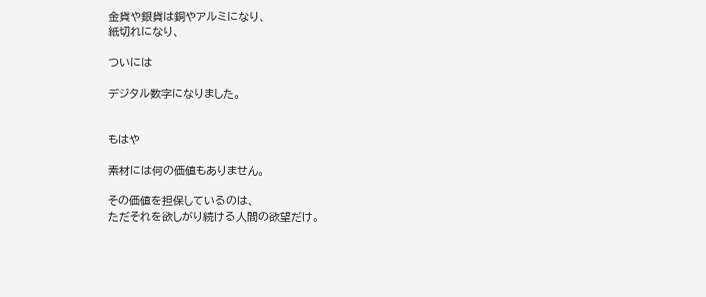金貨や銀貨は銅やアルミになり、
紙切れになり、

ついには

デジタル数字になりました。


もはや

素材には何の価値もありません。

その価値を担保しているのは、
ただそれを欲しがり続ける人間の欲望だけ。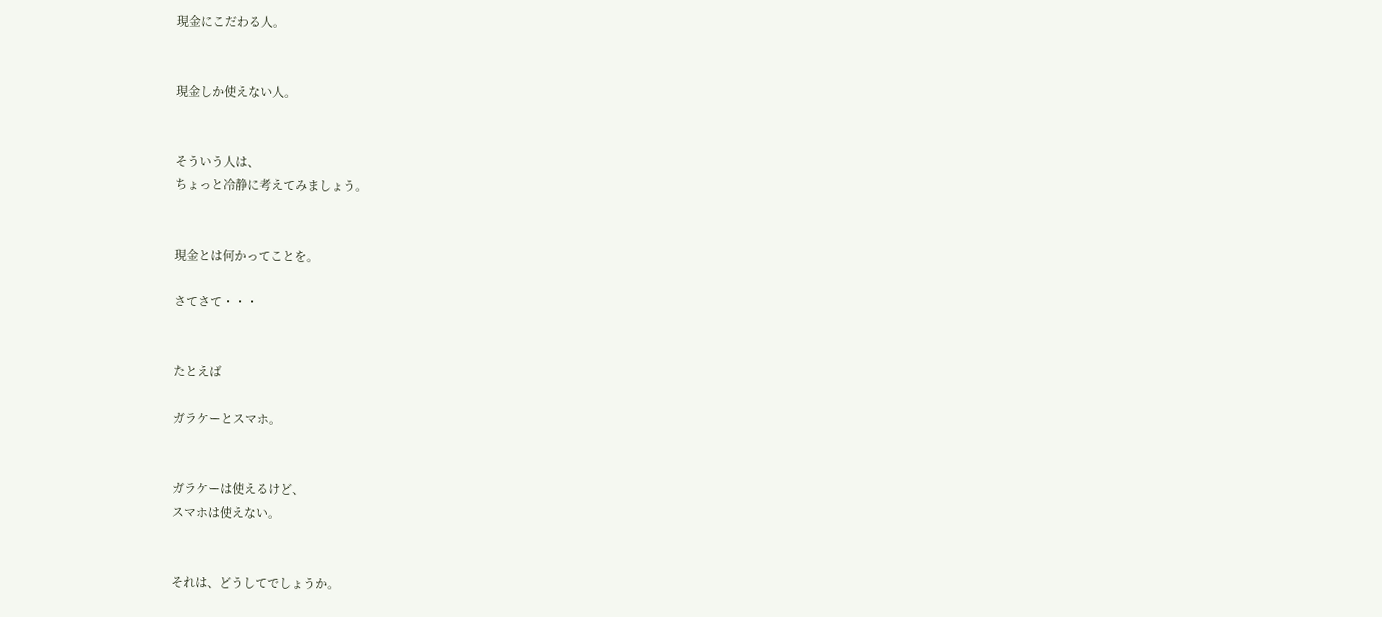現金にこだわる人。


現金しか使えない人。


そういう人は、
ちょっと冷静に考えてみましょう。


現金とは何かってことを。

さてさて・・・


たとえば

ガラケーとスマホ。


ガラケーは使えるけど、
スマホは使えない。


それは、どうしてでしょうか。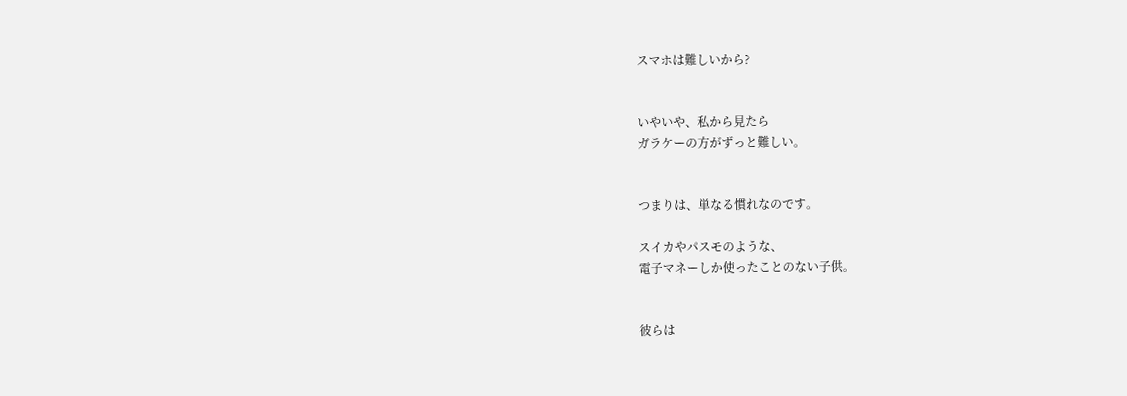スマホは難しいから?


いやいや、私から見たら
ガラケーの方がずっと難しい。


つまりは、単なる慣れなのです。

スイカやパスモのような、
電子マネーしか使ったことのない子供。


彼らは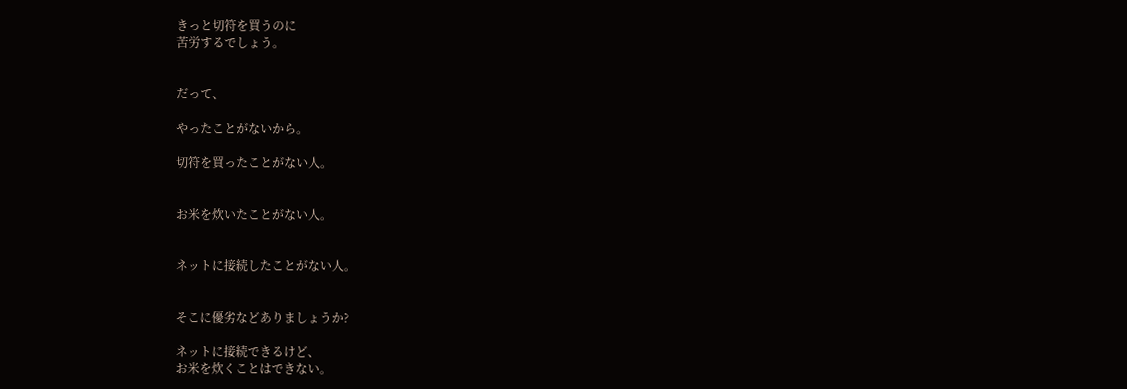きっと切符を買うのに
苦労するでしょう。


だって、

やったことがないから。

切符を買ったことがない人。


お米を炊いたことがない人。


ネットに接続したことがない人。


そこに優劣などありましょうか?

ネットに接続できるけど、
お米を炊くことはできない。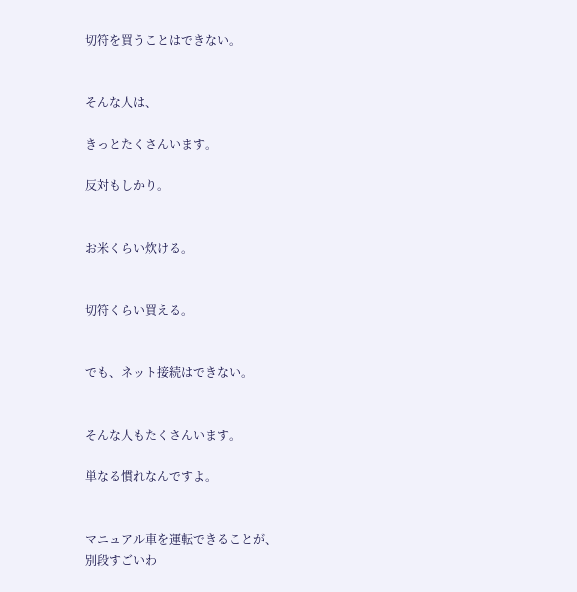切符を買うことはできない。


そんな人は、

きっとたくさんいます。

反対もしかり。


お米くらい炊ける。


切符くらい買える。


でも、ネット接続はできない。


そんな人もたくさんいます。

単なる慣れなんですよ。


マニュアル車を運転できることが、
別段すごいわ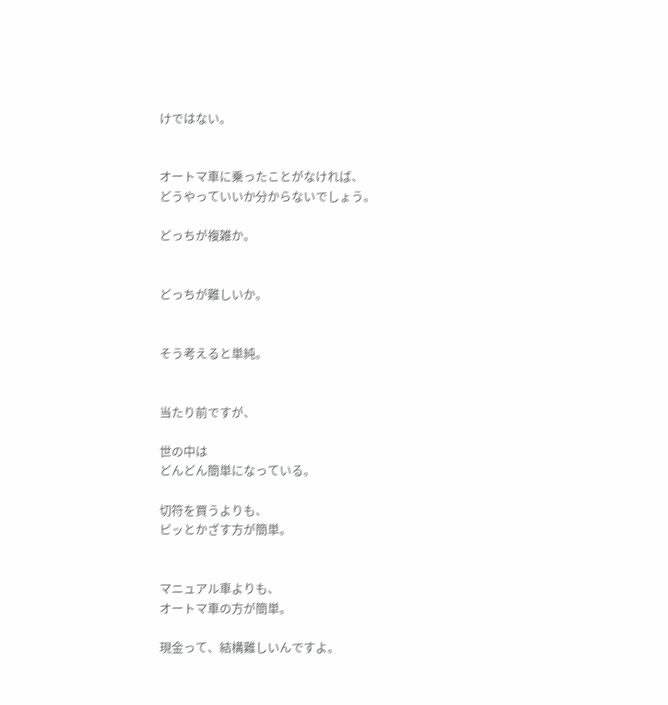けではない。


オートマ車に乗ったことがなければ、
どうやっていいか分からないでしょう。

どっちが複雑か。


どっちが難しいか。


そう考えると単純。


当たり前ですが、

世の中は
どんどん簡単になっている。

切符を買うよりも、
ピッとかざす方が簡単。


マニュアル車よりも、
オートマ車の方が簡単。

現金って、結構難しいんですよ。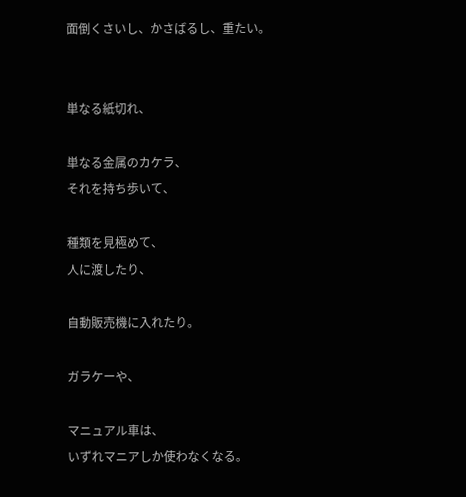面倒くさいし、かさばるし、重たい。


単なる紙切れ、

単なる金属のカケラ、
それを持ち歩いて、

種類を見極めて、
人に渡したり、

自動販売機に入れたり。

ガラケーや、

マニュアル車は、
いずれマニアしか使わなくなる。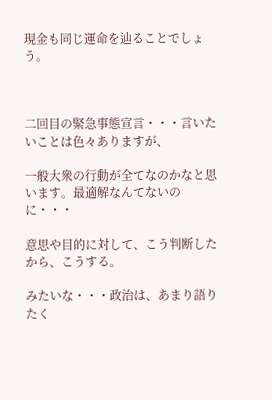現金も同じ運命を辿ることでしょう。



二回目の緊急事態宣言・・・言いたいことは色々ありますが、

一般大衆の行動が全てなのかなと思います。最適解なんてないのに・・・

意思や目的に対して、こう判断したから、こうする。

みたいな・・・政治は、あまり語りたく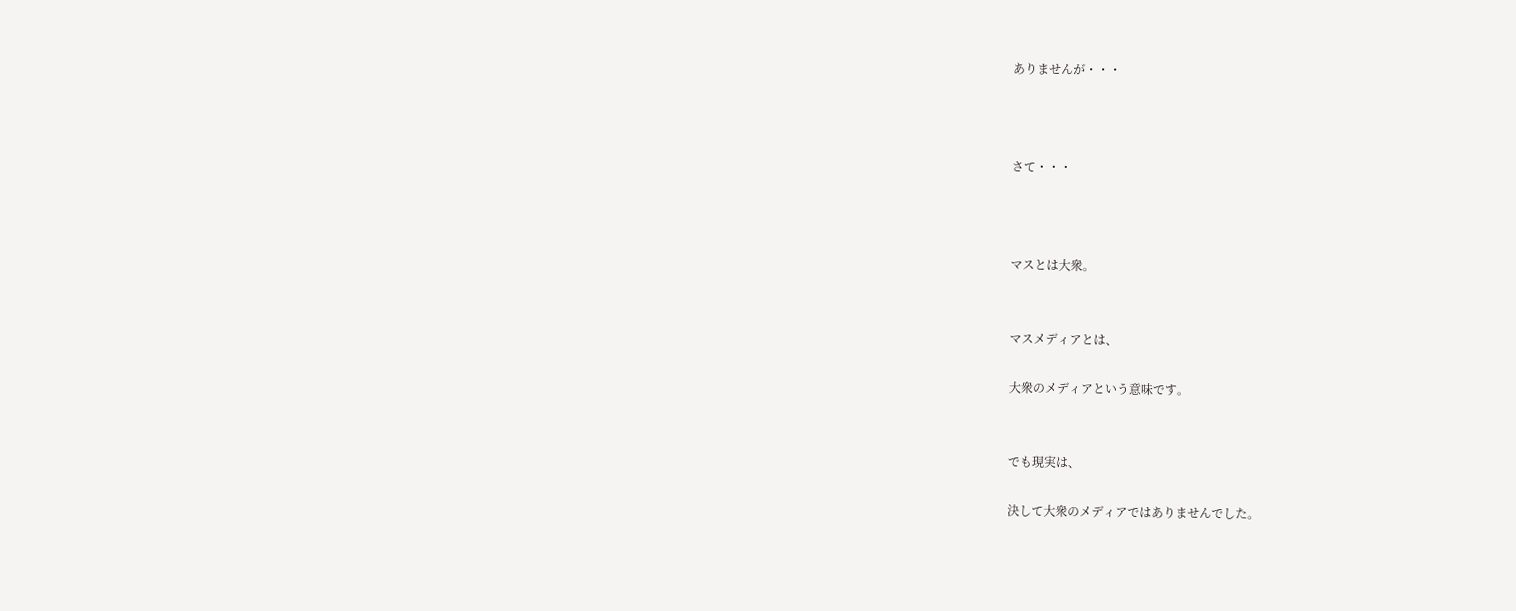ありませんが・・・



さて・・・



マスとは大衆。


マスメディアとは、

大衆のメディアという意味です。


でも現実は、

決して大衆のメディアではありませんでした。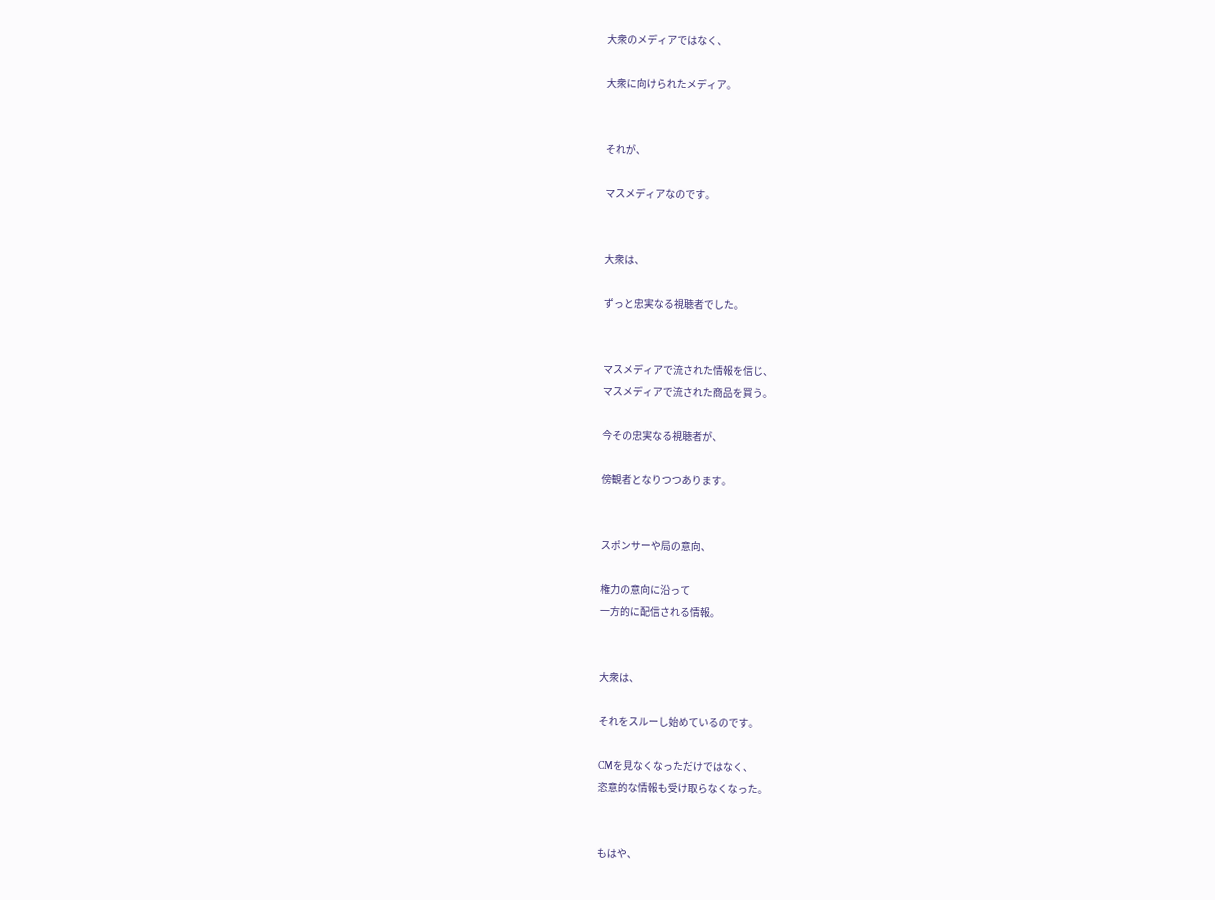大衆のメディアではなく、

大衆に向けられたメディア。


それが、

マスメディアなのです。


大衆は、

ずっと忠実なる視聴者でした。


マスメディアで流された情報を信じ、
マスメディアで流された商品を買う。

今その忠実なる視聴者が、

傍観者となりつつあります。


スポンサーや局の意向、

権力の意向に沿って
一方的に配信される情報。


大衆は、

それをスルーし始めているのです。

CMを見なくなっただけではなく、
恣意的な情報も受け取らなくなった。


もはや、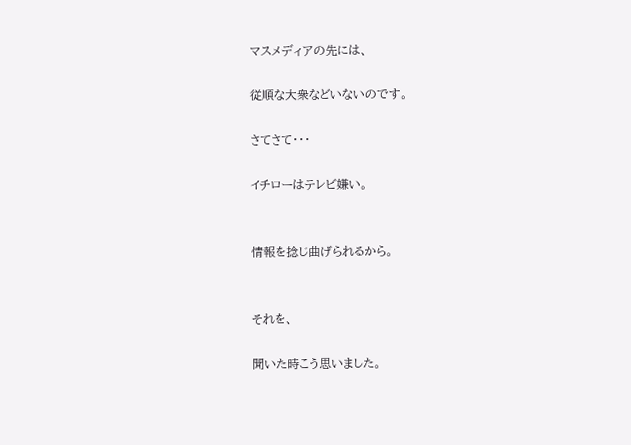マスメディアの先には、

従順な大衆などいないのです。

さてさて・・・

イチローはテレビ嫌い。


情報を捻じ曲げられるから。


それを、

聞いた時こう思いました。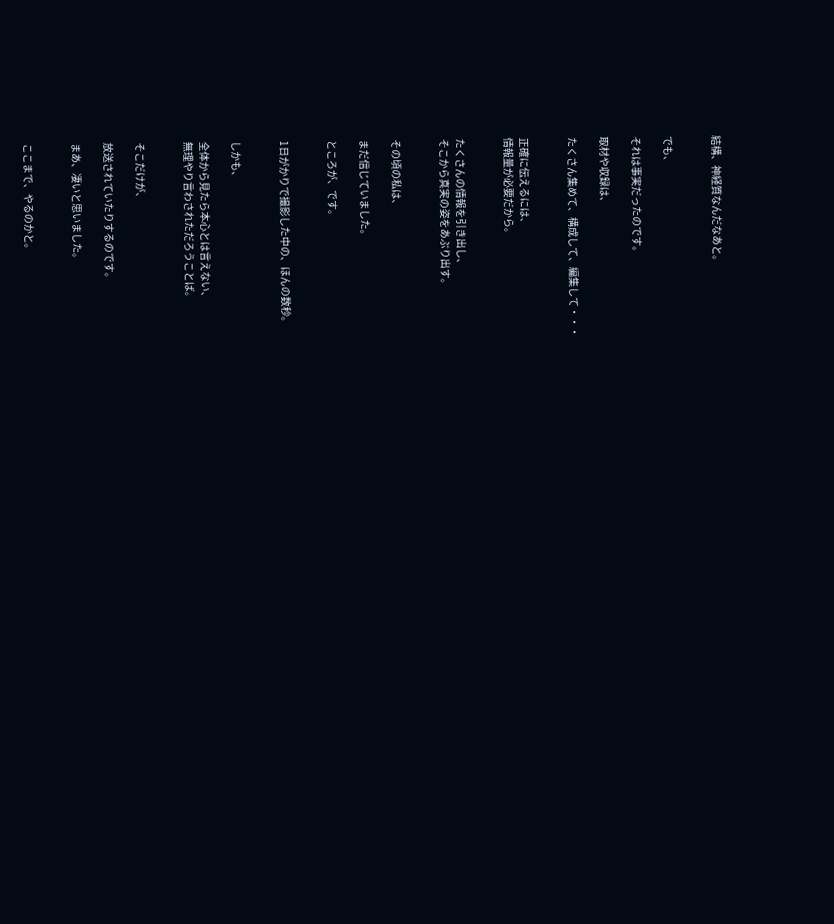結構、神経質なんだなあと。


でも、

それは事実だったのです。

取材や収録は、

たくさん集めて、構成して、編集して・・・


正確に伝えるには、
情報量が必要だから。


たくさんの情報を引き出し、
そこから真実の姿をあぶり出す。


その頃の私は、

まだ信じていました。

ところが、です。


1日がかりで撮影した中の、ほんの数秒。


しかも、

全体から見たら本心とは言えない、
無理やり言わされただろうことば。


そこだけが、

放送されていたりするのです。

まあ、凄いと思いました。


ここまで、やるのかと。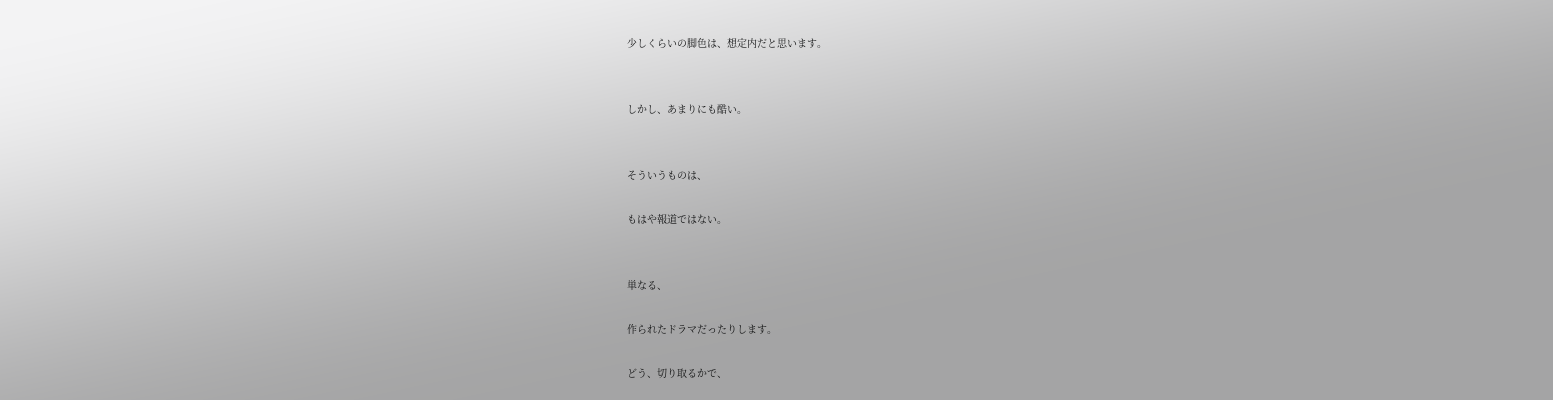少しくらいの脚色は、想定内だと思います。


しかし、あまりにも酷い。


そういうものは、

もはや報道ではない。


単なる、

作られたドラマだったりします。

どう、切り取るかで、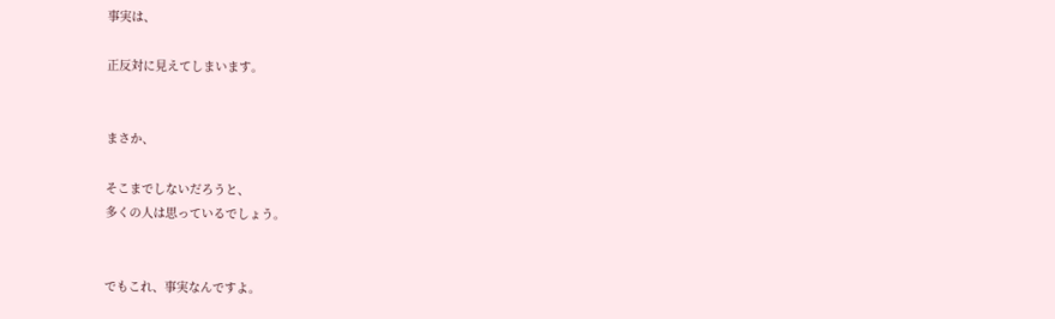事実は、

正反対に見えてしまいます。


まさか、

そこまでしないだろうと、
多くの人は思っているでしょう。


でもこれ、事実なんですよ。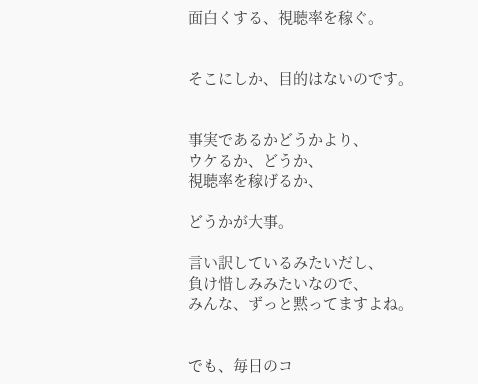面白くする、視聴率を稼ぐ。


そこにしか、目的はないのです。


事実であるかどうかより、
ウケるか、どうか、
視聴率を稼げるか、

どうかが大事。

言い訳しているみたいだし、
負け惜しみみたいなので、
みんな、ずっと黙ってますよね。


でも、毎日のコ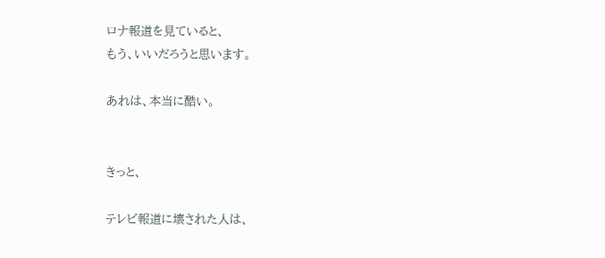ロナ報道を見ていると、
もう、いいだろうと思います。

あれは、本当に酷い。


きっと、

テレビ報道に壊された人は、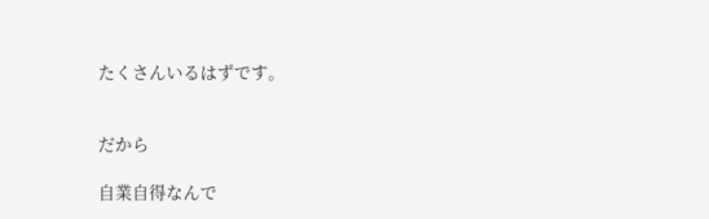たくさんいるはずです。


だから

自業自得なんで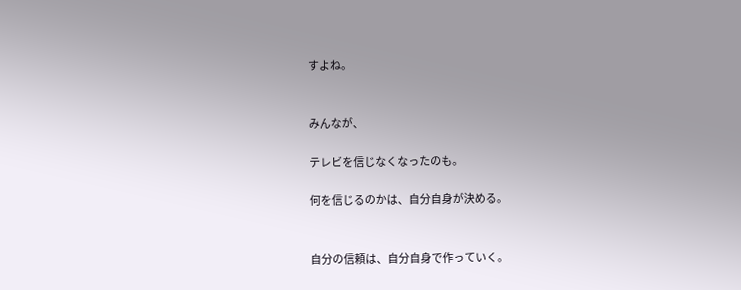すよね。


みんなが、

テレビを信じなくなったのも。

何を信じるのかは、自分自身が決める。


自分の信頼は、自分自身で作っていく。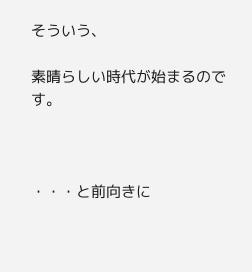そういう、

素晴らしい時代が始まるのです。



・・・と前向きに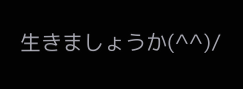生きましょうか(^^)/